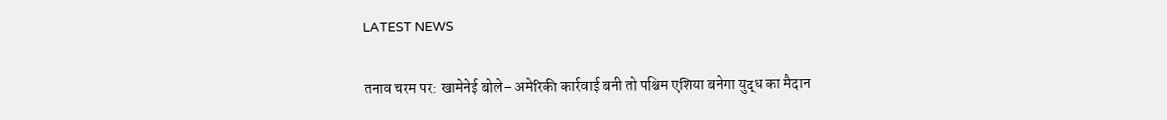LATEST NEWS

तनाव चरम पर: खामेनेई बोले– अमेरिकी कार्रवाई बनी तो पश्चिम एशिया बनेगा युद्ध का मैदान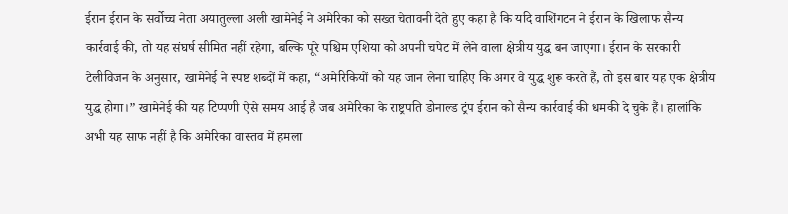ईरान ईरान के सर्वोच्च नेता अयातुल्ला अली खामेनेई ने अमेरिका को सख्त चेतावनी देते हुए कहा है कि यदि वाशिंगटन ने ईरान के खिलाफ सैन्य कार्रवाई की, तो यह संघर्ष सीमित नहीं रहेगा, बल्कि पूरे पश्चिम एशिया को अपनी चपेट में लेने वाला क्षेत्रीय युद्ध बन जाएगा। ईरान के सरकारी टेलीविजन के अनुसार, खामेनेई ने स्पष्ट शब्दों में कहा, “अमेरिकियों को यह जान लेना चाहिए कि अगर वे युद्ध शुरू करते हैं, तो इस बार यह एक क्षेत्रीय युद्ध होगा।” खामेनेई की यह टिप्पणी ऐसे समय आई है जब अमेरिका के राष्ट्रपति डोनाल्ड ट्रंप ईरान को सैन्य कार्रवाई की धमकी दे चुके हैं। हालांकि अभी यह साफ नहीं है कि अमेरिका वास्तव में हमला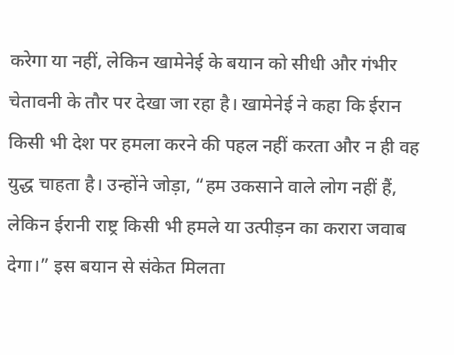करेगा या नहीं, लेकिन खामेनेई के बयान को सीधी और गंभीर चेतावनी के तौर पर देखा जा रहा है। खामेनेई ने कहा कि ईरान किसी भी देश पर हमला करने की पहल नहीं करता और न ही वह युद्ध चाहता है। उन्होंने जोड़ा, “हम उकसाने वाले लोग नहीं हैं, लेकिन ईरानी राष्ट्र किसी भी हमले या उत्पीड़न का करारा जवाब देगा।” इस बयान से संकेत मिलता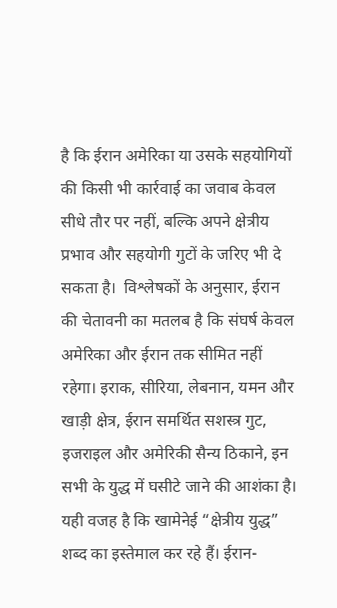है कि ईरान अमेरिका या उसके सहयोगियों की किसी भी कार्रवाई का जवाब केवल सीधे तौर पर नहीं, बल्कि अपने क्षेत्रीय प्रभाव और सहयोगी गुटों के जरिए भी दे सकता है।  विश्लेषकों के अनुसार, ईरान की चेतावनी का मतलब है कि संघर्ष केवल अमेरिका और ईरान तक सीमित नहीं रहेगा। इराक, सीरिया, लेबनान, यमन और खाड़ी क्षेत्र, ईरान समर्थित सशस्त्र गुट, इजराइल और अमेरिकी सैन्य ठिकाने, इन सभी के युद्ध में घसीटे जाने की आशंका है। यही वजह है कि खामेनेई “क्षेत्रीय युद्ध” शब्द का इस्तेमाल कर रहे हैं। ईरान-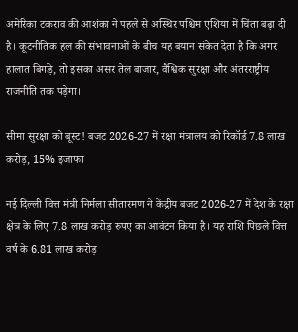अमेरिका टकराव की आशंका ने पहले से अस्थिर पश्चिम एशिया में चिंता बढ़ा दी है। कूटनीतिक हल की संभावनाओं के बीच यह बयान संकेत देता है कि अगर हालात बिगड़े, तो इसका असर तेल बाजार, वैश्विक सुरक्षा और अंतरराष्ट्रीय राजनीति तक पड़ेगा।

सीमा सुरक्षा को बूस्ट! बजट 2026-27 में रक्षा मंत्रालय को रिकॉर्ड 7.8 लाख करोड़, 15% इजाफा

नई दिल्ली वित्त मंत्री निर्मला सीतारमण ने केंद्रीय बजट 2026-27 में देश के रक्षा क्षेत्र के लिए 7.8 लाख करोड़ रुपए का आवंटन किया है। यह राशि पिछले वित्त वर्ष के 6.81 लाख करोड़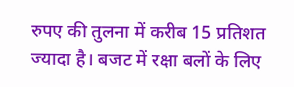रुपए की तुलना में करीब 15 प्रतिशत ज्यादा है। बजट में रक्षा बलों के लिए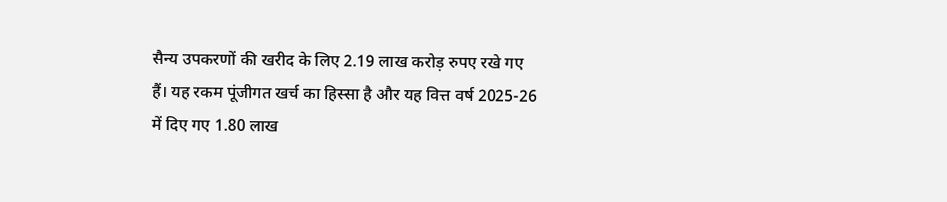सैन्य उपकरणों की खरीद के लिए 2.19 लाख करोड़ रुपए रखे गए हैं। यह रकम पूंजीगत खर्च का हिस्सा है और यह वित्त वर्ष 2025-26 में दिए गए 1.80 लाख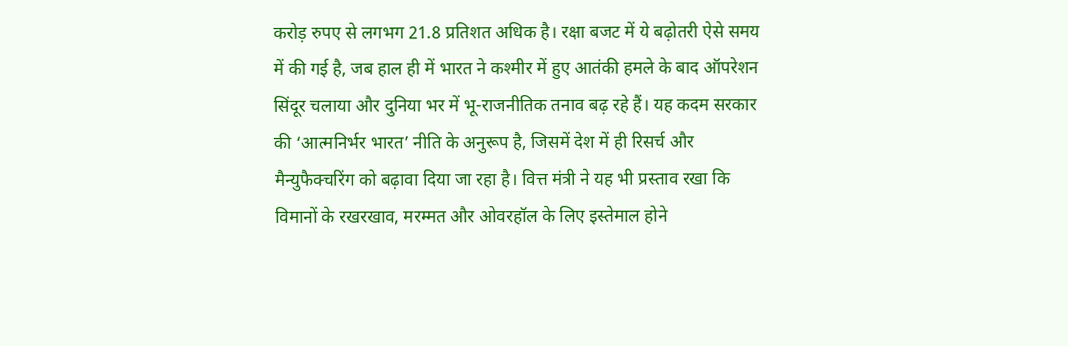करोड़ रुपए से लगभग 21.8 प्रतिशत अधिक है। रक्षा बजट में ये बढ़ोतरी ऐसे समय में की गई है, जब हाल ही में भारत ने कश्मीर में हुए आतंकी हमले के बाद ऑपरेशन सिंदूर चलाया और दुनिया भर में भू-राजनीतिक तनाव बढ़ रहे हैं। यह कदम सरकार की ‘आत्मनिर्भर भारत’ नीति के अनुरूप है, जिसमें देश में ही रिसर्च और मैन्युफैक्चरिंग को बढ़ावा दिया जा रहा है। वित्त मंत्री ने यह भी प्रस्ताव रखा कि विमानों के रखरखाव, मरम्मत और ओवरहॉल के लिए इस्तेमाल होने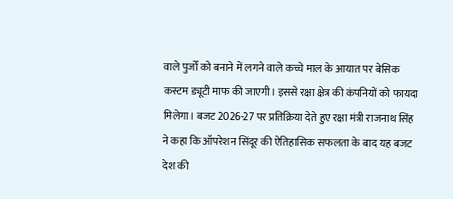वाले पुर्जों को बनाने में लगने वाले कच्चे माल के आयात पर बेसिक कस्टम ड्यूटी माफ की जाएगी। इससे रक्षा क्षेत्र की कंपनियों को फायदा मिलेगा। बजट 2026-27 पर प्रतिक्रिया देते हुए रक्षा मंत्री राजनाथ सिंह ने कहा कि ऑपरेशन सिंदूर की ऐतिहासिक सफलता के बाद यह बजट देश की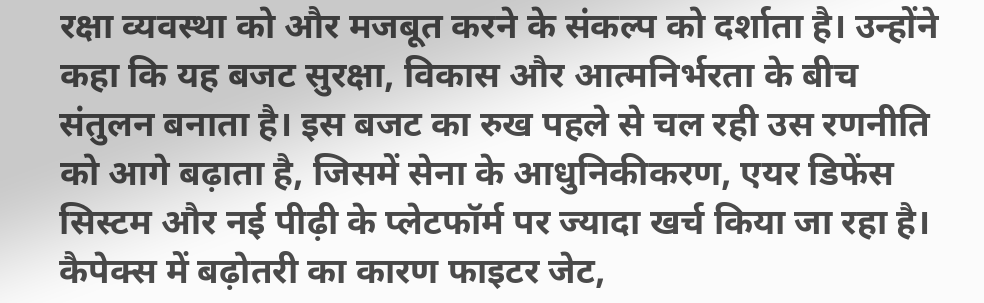रक्षा व्यवस्था को और मजबूत करने के संकल्प को दर्शाता है। उन्होंने कहा कि यह बजट सुरक्षा, विकास और आत्मनिर्भरता के बीच संतुलन बनाता है। इस बजट का रुख पहले से चल रही उस रणनीति को आगे बढ़ाता है, जिसमें सेना के आधुनिकीकरण, एयर डिफेंस सिस्टम और नई पीढ़ी के प्लेटफॉर्म पर ज्यादा खर्च किया जा रहा है। कैपेक्स में बढ़ोतरी का कारण फाइटर जेट,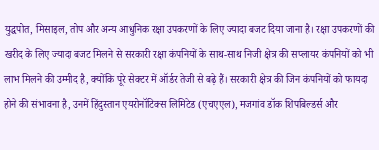युद्धपोत, मिसाइल, तोप और अन्य आधुनिक रक्षा उपकरणों के लिए ज्यादा बजट दिया जाना है। रक्षा उपकरणों की खरीद के लिए ज्यादा बजट मिलने से सरकारी रक्षा कंपनियों के साथ-साथ निजी क्षेत्र की सप्लायर कंपनियों को भी लाभ मिलने की उम्मीद है, क्योंकि पूरे सेक्टर में ऑर्डर तेजी से बढ़े हैं। सरकारी क्षेत्र की जिन कंपनियों को फायदा होने की संभावना है, उनमें हिंदुस्तान एयरोनॉटिक्स लिमिटेड (एचएएल), मजगांव डॉक शिपबिल्डर्स और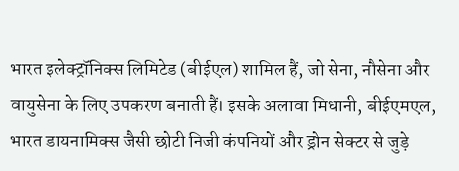भारत इलेक्ट्रॉनिक्स लिमिटेड (बीईएल) शामिल हैं, जो सेना, नौसेना और वायुसेना के लिए उपकरण बनाती हैं। इसके अलावा मिधानी, बीईएमएल, भारत डायनामिक्स जैसी छोटी निजी कंपनियों और ड्रोन सेक्टर से जुड़े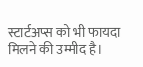स्टार्टअप्स को भी फायदा मिलने की उम्मीद है।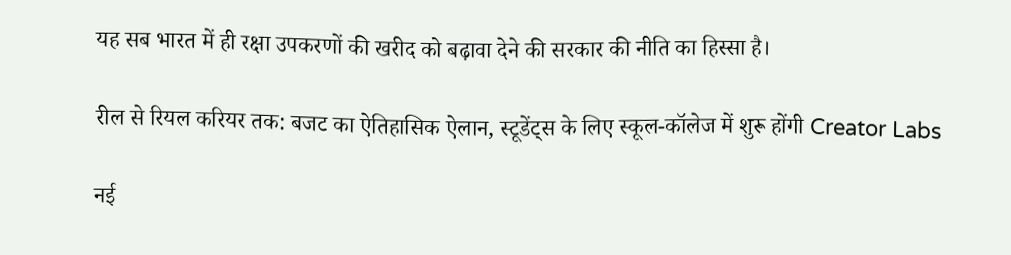यह सब भारत में ही रक्षा उपकरणों की खरीद को बढ़ावा देने की सरकार की नीति का हिस्सा है।

रील से रियल करियर तक: बजट का ऐतिहासिक ऐलान, स्टूडेंट्स के लिए स्कूल-कॉलेज में शुरू होंगी Creator Labs

नई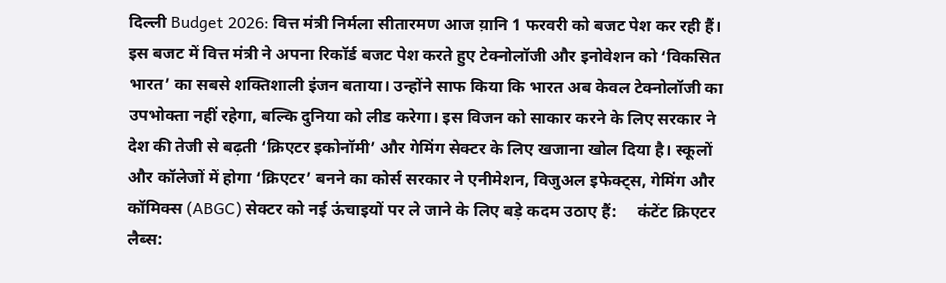दिल्ली Budget 2026: वित्त मंत्री निर्मला सीतारमण आज य़ानि 1 फरवरी को बजट पेश कर रही हैं। इस बजट में वित्त मंत्री ने अपना रिकॉर्ड बजट पेश करते हुए टेक्नोलॉजी और इनोवेशन को ‘विकसित भारत’ का सबसे शक्तिशाली इंजन बताया। उन्होंने साफ किया कि भारत अब केवल टेक्नोलॉजी का उपभोक्ता नहीं रहेगा, बल्कि दुनिया को लीड करेगा। इस विजन को साकार करने के लिए सरकार ने देश की तेजी से बढ़ती ‘क्रिएटर इकोनॉमी’ और गेमिंग सेक्टर के लिए खजाना खोल दिया है। स्कूलों और कॉलेजों में होगा ‘क्रिएटर’ बनने का कोर्स सरकार ने एनीमेशन, विजुअल इफेक्ट्स, गेमिंग और कॉमिक्स (ABGC) सेक्टर को नई ऊंचाइयों पर ले जाने के लिए बड़े कदम उठाए हैं:     कंटेंट क्रिएटर लैब्स: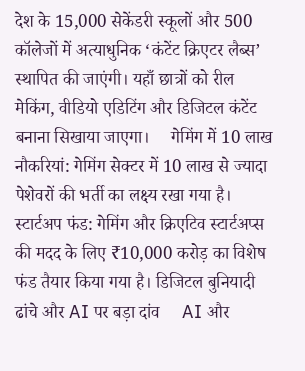देश के 15,000 सेकेंडरी स्कूलों और 500 कॉलेजों में अत्याधुनिक ‘कंटेंट क्रिएटर लैब्स’ स्थापित की जाएंगी। यहाँ छात्रों को रील मेकिंग, वीडियो एडिटिंग और डिजिटल कंटेंट बनाना सिखाया जाएगा।     गेमिंग में 10 लाख नौकरियां: गेमिंग सेक्टर में 10 लाख से ज्यादा पेशेवरों की भर्ती का लक्ष्य रखा गया है।     स्टार्टअप फंड: गेमिंग और क्रिएटिव स्टार्टअप्स की मदद के लिए ₹10,000 करोड़ का विशेष फंड तैयार किया गया है। डिजिटल बुनियादी ढांचे और AI पर बड़ा दांव     AI और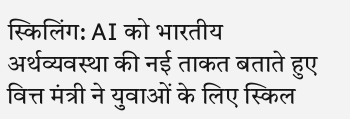स्किलिंग: AI को भारतीय अर्थव्यवस्था की नई ताकत बताते हुए वित्त मंत्री ने युवाओं के लिए स्किल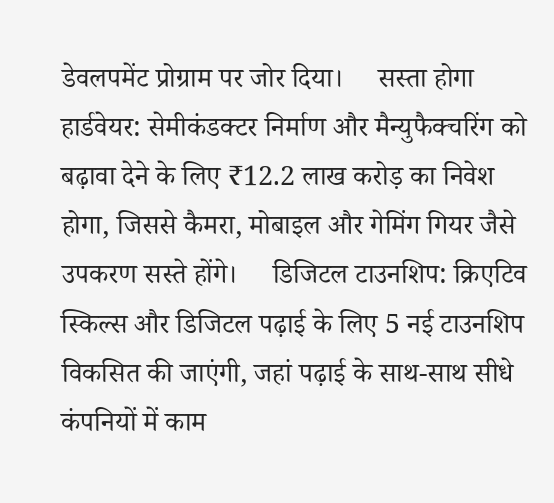डेवलपमेंट प्रोग्राम पर जोर दिया।     सस्ता होगा हार्डवेयर: सेमीकंडक्टर निर्माण और मैन्युफैक्चरिंग को बढ़ावा देने के लिए ₹12.2 लाख करोड़ का निवेश होगा, जिससे कैमरा, मोबाइल और गेमिंग गियर जैसे उपकरण सस्ते होंगे।     डिजिटल टाउनशिप: क्रिएटिव स्किल्स और डिजिटल पढ़ाई के लिए 5 नई टाउनशिप विकसित की जाएंगी, जहां पढ़ाई के साथ-साथ सीधे कंपनियों में काम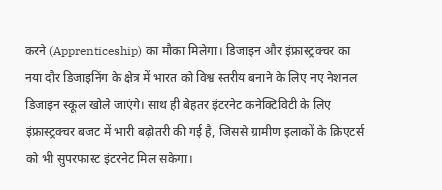करने (Apprenticeship) का मौका मिलेगा। डिजाइन और इंफ्रास्ट्रक्चर का नया दौर डिजाइनिंग के क्षेत्र में भारत को विश्व स्तरीय बनाने के लिए नए नेशनल डिजाइन स्कूल खोले जाएंगे। साथ ही बेहतर इंटरनेट कनेक्टिविटी के लिए इंफ्रास्ट्रक्चर बजट में भारी बढ़ोतरी की गई है, जिससे ग्रामीण इलाकों के क्रिएटर्स को भी सुपरफास्ट इंटरनेट मिल सकेगा।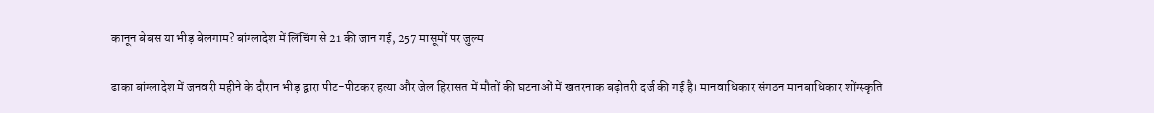कानून बेबस या भीड़ बेलगाम? बांग्लादेश में लिंचिंग से 21 की जान गई, 257 मासूमों पर जुल्म

ढाका बांग्लादेश में जनवरी महीने के दौरान भीड़ द्वारा पीट-पीटकर हत्या और जेल हिरासत में मौतों की घटनाओं में खतरनाक बढ़ोतरी दर्ज की गई है। मानवाधिकार संगठन मानबाधिकार शोंग्स्कृति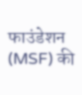फाउंडेशन (MSF) की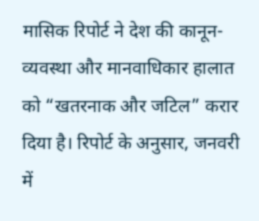मासिक रिपोर्ट ने देश की कानून-व्यवस्था और मानवाधिकार हालात को “खतरनाक और जटिल” करार दिया है। रिपोर्ट के अनुसार, जनवरी में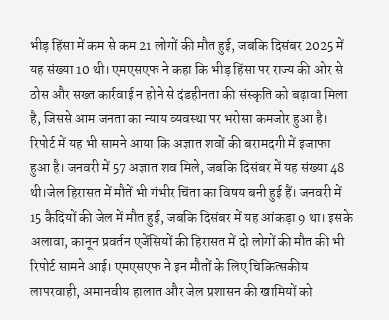भीड़ हिंसा में कम से कम 21 लोगों की मौत हुई, जबकि दिसंबर 2025 में यह संख्या 10 थी। एमएसएफ ने कहा कि भीड़ हिंसा पर राज्य की ओर से ठोस और सख्त कार्रवाई न होने से दंडहीनता की संस्कृति को बढ़ावा मिला है, जिससे आम जनता का न्याय व्यवस्था पर भरोसा कमजोर हुआ है। रिपोर्ट में यह भी सामने आया कि अज्ञात शवों की बरामदगी में इजाफा हुआ है। जनवरी में 57 अज्ञात शव मिले, जबकि दिसंबर में यह संख्या 48 थी।जेल हिरासत में मौतें भी गंभीर चिंता का विषय बनी हुई हैं। जनवरी में 15 कैदियों की जेल में मौत हुई, जबकि दिसंबर में यह आंकड़ा 9 था। इसके अलावा, कानून प्रवर्तन एजेंसियों की हिरासत में दो लोगों की मौत की भी रिपोर्ट सामने आई। एमएसएफ ने इन मौतों के लिए चिकित्सकीय लापरवाही, अमानवीय हालात और जेल प्रशासन की खामियों को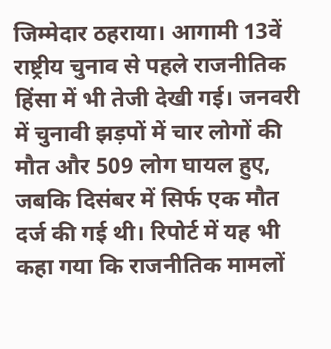जिम्मेदार ठहराया। आगामी 13वें राष्ट्रीय चुनाव से पहले राजनीतिक हिंसा में भी तेजी देखी गई। जनवरी में चुनावी झड़पों में चार लोगों की मौत और 509 लोग घायल हुए, जबकि दिसंबर में सिर्फ एक मौत दर्ज की गई थी। रिपोर्ट में यह भी कहा गया कि राजनीतिक मामलों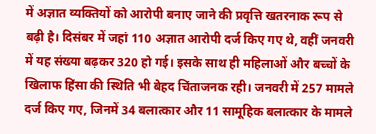में अज्ञात व्यक्तियों को आरोपी बनाए जाने की प्रवृत्ति खतरनाक रूप से बढ़ी है। दिसंबर में जहां 110 अज्ञात आरोपी दर्ज किए गए थे, वहीं जनवरी में यह संख्या बढ़कर 320 हो गई। इसके साथ ही महिलाओं और बच्चों के खिलाफ हिंसा की स्थिति भी बेहद चिंताजनक रही। जनवरी में 257 मामले दर्ज किए गए, जिनमें 34 बलात्कार और 11 सामूहिक बलात्कार के मामले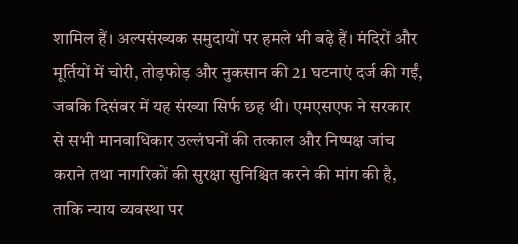शामिल हैं। अल्पसंख्यक समुदायों पर हमले भी बढ़े हैं। मंदिरों और मूर्तियों में चोरी, तोड़फोड़ और नुकसान की 21 घटनाएं दर्ज की गईं, जबकि दिसंबर में यह संख्या सिर्फ छह थी। एमएसएफ ने सरकार से सभी मानवाधिकार उल्लंघनों की तत्काल और निष्पक्ष जांच कराने तथा नागरिकों की सुरक्षा सुनिश्चित करने की मांग की है, ताकि न्याय व्यवस्था पर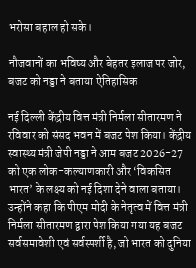भरोसा बहाल हो सके।

नौजवानों का भविष्य और बेहतर इलाज पर जोर, बजट को नड्डा ने बताया ऐतिहासिक

नई दिल्ली केंद्रीय वित्त मंत्री निर्मला सीतारमण ने रविवार को संसद भवन में बजट पेश किया। केंद्रीय स्वास्थ्य मंत्री जेपी नड्डा ने आम बजट 2026-27 को एक लोक-कल्याणकारी और ‘विकसित भारत’ के लक्ष्य को नई दिशा देने वाला बताया। उन्होंने कहा कि पीएम मोदी के नेतृत्व में वित्त मंत्री निर्मला सीतारमण द्वारा पेश किया गया यह बजट सर्वसमावेशी एवं सर्वस्पर्शी है, जो भारत को दुनिया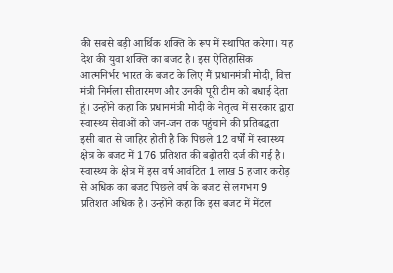की सबसे बड़ी आर्थिक शक्ति के रूप में स्थापित करेगा। यह देश की युवा शक्ति का बजट है। इस ऐतिहासिक आत्मनिर्भर भारत के बजट के लिए मैं प्रधानमंत्री मोदी, वित्त मंत्री निर्मला सीतारमण और उनकी पूरी टीम को बधाई देता हूं। उन्होंने कहा कि प्रधानमंत्री मोदी के नेतृत्व में सरकार द्वारा स्वास्थ्य सेवाओं को जन-जन तक पहुंचाने की प्रतिबद्धता इसी बात से जाहिर होती है कि पिछले 12 वर्षों में स्वास्थ्य क्षेत्र के बजट में 176 प्रतिशत की बढ़ोतरी दर्ज की गई है। स्वास्थ्य के क्षेत्र में इस वर्ष आवंटित 1 लाख 5 हजार करोड़ से अधिक का बजट पिछले वर्ष के बजट से लगभग 9 प्रतिशत अधिक है। उन्होंने कहा कि इस बजट में मेंटल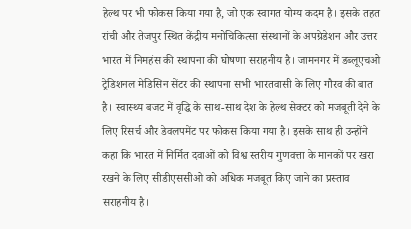हेल्थ पर भी फोकस किया गया है, जो एक स्वागत योग्य कदम है। इसके तहत रांची और तेजपुर स्थित केंद्रीय मनोचिकित्सा संस्थानों के अपग्रेडेशन और उत्तर भारत में निमहंस की स्थापना की घोषणा सराहनीय है। जामनगर में डब्लूएचओ ट्रेडिशनल मेडिसिन सेंटर की स्थापना सभी भारतवासी के लिए गौरव की बात है। स्वास्थ्य बजट में वृद्धि के साथ-साथ देश के हेल्थ सेक्टर को मजबूती देने के लिए रिसर्च और डेवलपमेंट पर फोकस किया गया है। इसके साथ ही उन्होंने कहा कि भारत में निर्मित दवाओं को विश्व स्तरीय गुणवत्ता के मानकों पर खरा रखने के लिए सीडीएससीओ को अधिक मजबूत किए जाने का प्रस्ताव सराहनीय है।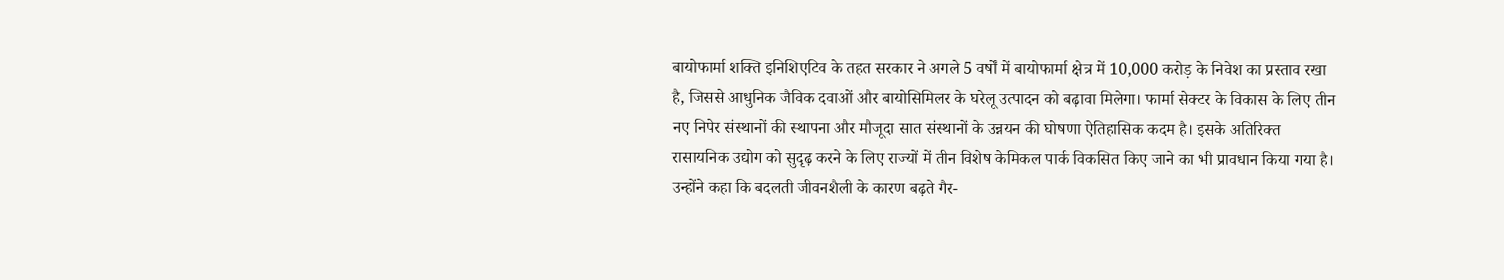बायोफार्मा शक्ति इनिशिएटिव के तहत सरकार ने अगले 5 वर्षों में बायोफार्मा क्षेत्र में 10,000 करोड़ के निवेश का प्रस्ताव रखा है, जिससे आधुनिक जैविक दवाओं और बायोसिमिलर के घरेलू उत्पादन को बढ़ावा मिलेगा। फार्मा सेक्टर के विकास के लिए तीन नए निपेर संस्थानों की स्थापना और मौजूदा सात संस्थानों के उन्नयन की घोषणा ऐतिहासिक कदम है। इसके अतिरिक्त रासायनिक उद्योग को सुदृढ़ करने के लिए राज्यों में तीन विशेष केमिकल पार्क विकसित किए जाने का भी प्रावधान किया गया है। उन्होंने कहा कि बदलती जीवनशैली के कारण बढ़ते गैर-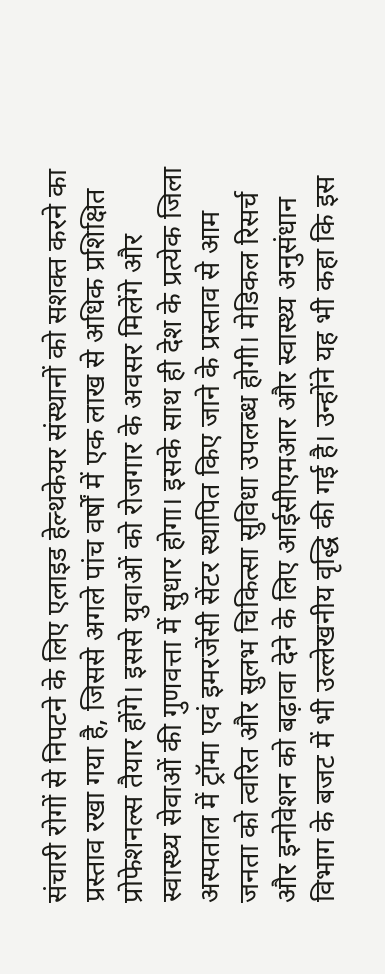संचारी रोगों से निपटने के लिए एलाइड हेल्थकेयर संस्थानों को सशक्त करने का प्रस्ताव रखा गया है, जिससे अगले पांच वर्षों में एक लाख से अधिक प्रशिक्षित प्रोफेशनल्स तैयार होंगे। इससे युवाओं को रोजगार के अवसर मिलेंगे और स्वास्थ्य सेवाओं की गुणवत्ता में सुधार होगा। इसके साथ ही देश के प्रत्येक जिला अस्पताल में ट्रॉमा एवं इमरजेंसी सेंटर स्थापित किए जाने के प्रस्ताव से आम जनता को त्वरित और सुलभ चिकित्सा सुविधा उपलब्ध होगी। मेडिकल रिसर्च और इनोवेशन को बढ़ावा देने के लिए आईसीएमआर और स्वास्थ्य अनुसंधान विभाग के बजट में भी उल्लेखनीय वृद्धि की गई है। उन्होंने यह भी कहा कि इस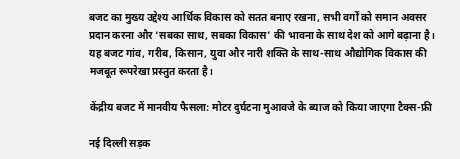बजट का मुख्य उद्देश्य आर्थिक विकास को सतत बनाए रखना, सभी वर्गों को समान अवसर प्रदान करना और ‘सबका साथ, सबका विकास’ की भावना के साथ देश को आगे बढ़ाना है। यह बजट गांव, गरीब, किसान, युवा और नारी शक्ति के साथ-साथ औद्योगिक विकास की मजबूत रूपरेखा प्रस्तुत करता है।

केंद्रीय बजट में मानवीय फैसला: मोटर दुर्घटना मुआवजे के ब्याज को किया जाएगा टैक्स-फ्री

नई दिल्ली सड़क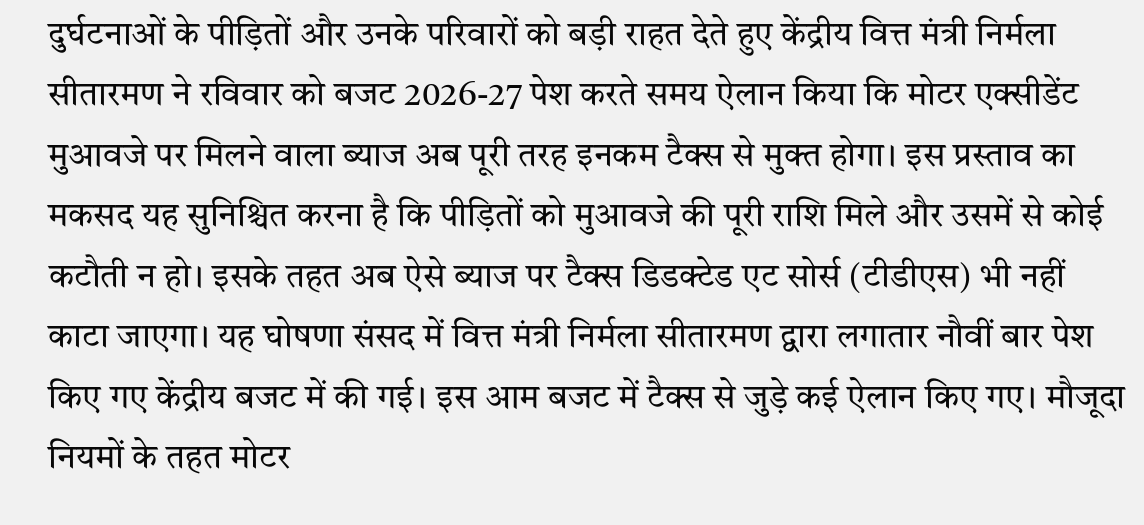दुर्घटनाओं के पीड़ितों और उनके परिवारों को बड़ी राहत देते हुए केंद्रीय वित्त मंत्री निर्मला सीतारमण ने रविवार को बजट 2026-27 पेश करते समय ऐलान किया कि मोटर एक्सीडेंट मुआवजे पर मिलने वाला ब्याज अब पूरी तरह इनकम टैक्स से मुक्त होगा। इस प्रस्ताव का मकसद यह सुनिश्चित करना है कि पीड़ितों को मुआवजे की पूरी राशि मिले और उसमें से कोई कटौती न हो। इसके तहत अब ऐसे ब्याज पर टैक्स डिडक्टेड एट सोर्स (टीडीएस) भी नहीं काटा जाएगा। यह घोषणा संसद में वित्त मंत्री निर्मला सीतारमण द्वारा लगातार नौवीं बार पेश किए गए केंद्रीय बजट में की गई। इस आम बजट में टैक्स से जुड़े कई ऐलान किए गए। मौजूदा नियमों के तहत मोटर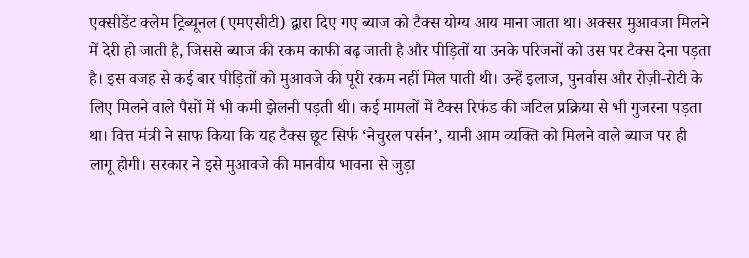एक्सीडेंट क्लेम ट्रिब्यूनल (एमएसीटी) द्वारा दिए गए ब्याज को टैक्स योग्य आय माना जाता था। अक्सर मुआवजा मिलने में देरी हो जाती है, जिससे ब्याज की रकम काफी बढ़ जाती है और पीड़ितों या उनके परिजनों को उस पर टैक्स देना पड़ता है। इस वजह से कई बार पीड़ितों को मुआवजे की पूरी रकम नहीं मिल पाती थी। उन्हें इलाज, पुनर्वास और रोज़ी-रोटी के लिए मिलने वाले पैसों में भी कमी झेलनी पड़ती थी। कई मामलों में टैक्स रिफंड की जटिल प्रक्रिया से भी गुजरना पड़ता था। वित्त मंत्री ने साफ किया कि यह टैक्स छूट सिर्फ ‘नेचुरल पर्सन’, यानी आम व्यक्ति को मिलने वाले ब्याज पर ही लागू होगी। सरकार ने इसे मुआवजे की मानवीय भावना से जुड़ा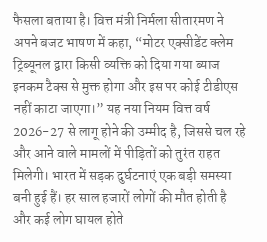फैसला बताया है। वित्त मंत्री निर्मला सीतारमण ने अपने बजट भाषण में कहा, “मोटर एक्सीडेंट क्लेम ट्रिब्यूनल द्वारा किसी व्यक्ति को दिया गया ब्याज इनकम टैक्स से मुक्त होगा और इस पर कोई टीडीएस नहीं काटा जाएगा।” यह नया नियम वित्त वर्ष 2026-27 से लागू होने की उम्मीद है, जिससे चल रहे और आने वाले मामलों में पीड़ितों को तुरंत राहत मिलेगी। भारत में सड़क दुर्घटनाएं एक बड़ी समस्या बनी हुई हैं। हर साल हजारों लोगों की मौत होती है और कई लोग घायल होते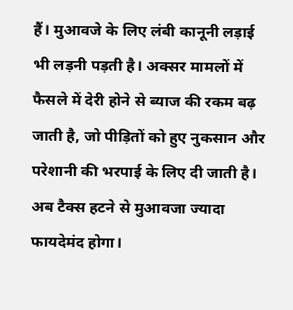हैं। मुआवजे के लिए लंबी कानूनी लड़ाई भी लड़नी पड़ती है। अक्सर मामलों में फैसले में देरी होने से ब्याज की रकम बढ़ जाती है, जो पीड़ितों को हुए नुकसान और परेशानी की भरपाई के लिए दी जाती है। अब टैक्स हटने से मुआवजा ज्यादा फायदेमंद होगा।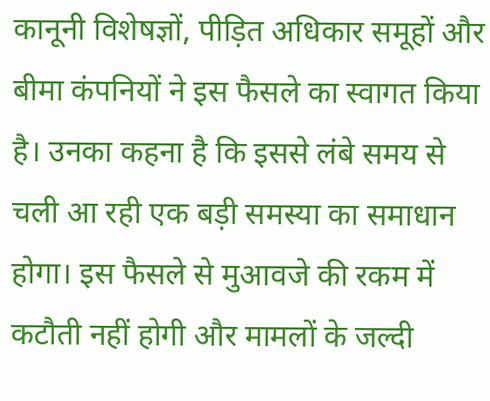कानूनी विशेषज्ञों, पीड़ित अधिकार समूहों और बीमा कंपनियों ने इस फैसले का स्वागत किया है। उनका कहना है कि इससे लंबे समय से चली आ रही एक बड़ी समस्या का समाधान होगा। इस फैसले से मुआवजे की रकम में कटौती नहीं होगी और मामलों के जल्दी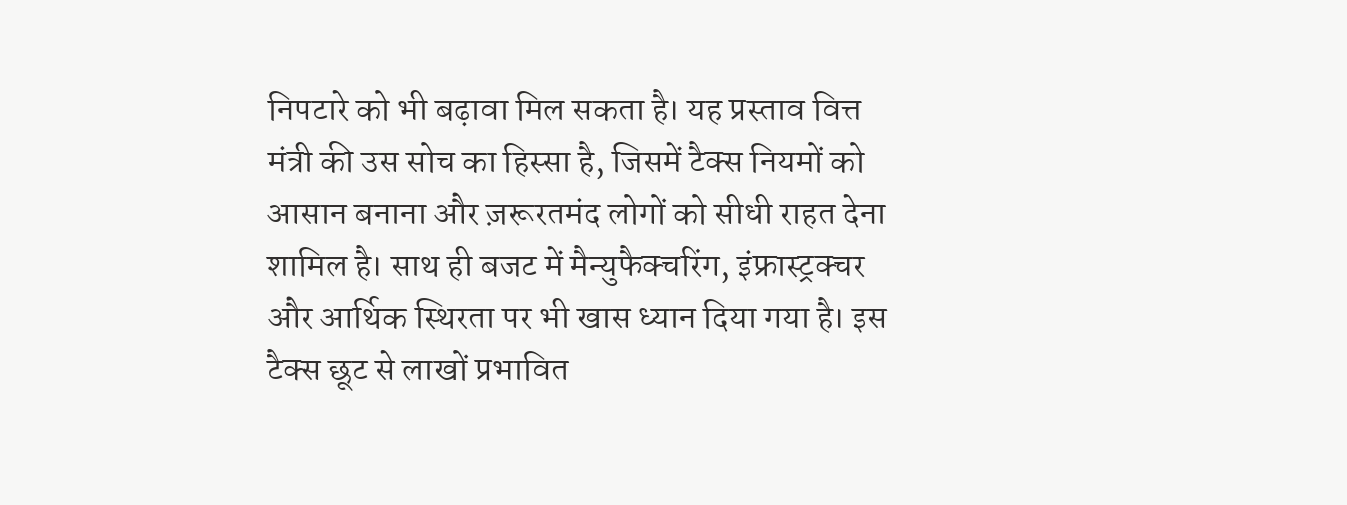निपटारे को भी बढ़ावा मिल सकता है। यह प्रस्ताव वित्त मंत्री की उस सोच का हिस्सा है, जिसमें टैक्स नियमों को आसान बनाना और ज़रूरतमंद लोगों को सीधी राहत देना शामिल है। साथ ही बजट में मैन्युफैक्चरिंग, इंफ्रास्ट्रक्चर और आर्थिक स्थिरता पर भी खास ध्यान दिया गया है। इस टैक्स छूट से लाखों प्रभावित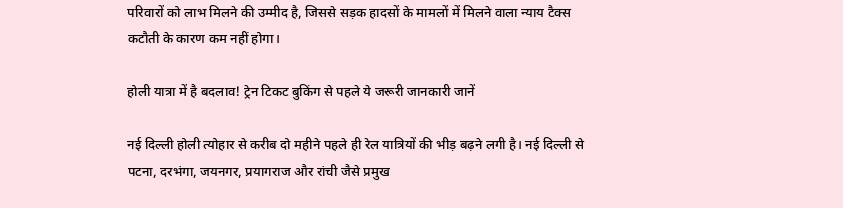परिवारों को लाभ मिलने की उम्मीद है, जिससे सड़क हादसों के मामलों में मिलने वाला न्याय टैक्स कटौती के कारण कम नहीं होगा।

होली यात्रा में है बदलाव! ट्रेन टिकट बुकिंग से पहले ये जरूरी जानकारी जानें

नई दिल्ली होली त्योहार से करीब दो महीने पहले ही रेल यात्रियों की भीड़ बढ़ने लगी है। नई दिल्ली से पटना, दरभंगा, जयनगर, प्रयागराज और रांची जैसे प्रमुख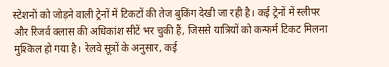स्टेशनों को जोड़ने वाली ट्रेनों में टिकटों की तेज बुकिंग देखी जा रही है। कई ट्रेनों में स्लीपर और रिजर्व क्लास की अधिकांश सीटें भर चुकी हैं, जिससे यात्रियों को कन्फर्म टिकट मिलना मुश्किल हो गया है। रेलवे सूत्रों के अनुसार, कई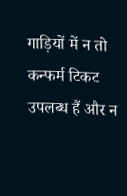गाड़ियों में न तो कन्फर्म टिकट उपलब्ध हैं और न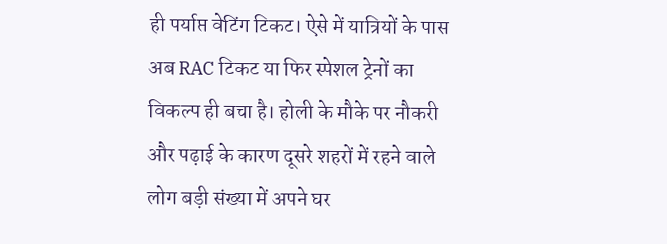ही पर्याप्त वेटिंग टिकट। ऐसे में यात्रियों के पास अब RAC टिकट या फिर स्पेशल ट्रेनों का विकल्प ही बचा है। होली के मौके पर नौकरी और पढ़ाई के कारण दूसरे शहरों में रहने वाले लोग बड़ी संख्या में अपने घर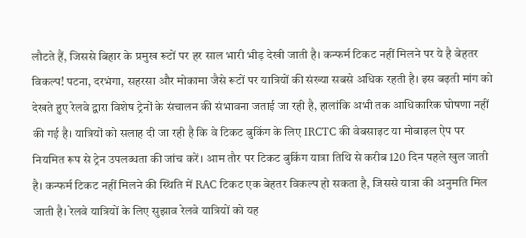लौटते हैं, जिससे बिहार के प्रमुख रूटों पर हर साल भारी भीड़ देखी जाती है। कन्फर्म टिकट नहीं मिलने पर ये है बेहतर विकल्प! पटना, दरभंगा, सहरसा और मोकामा जैसे रूटों पर यात्रियों की संख्या सबसे अधिक रहती है। इस बढ़ती मांग को देखते हुए रेलवे द्वारा विशेष ट्रेनों के संचालन की संभावना जताई जा रही है, हालांकि अभी तक आधिकारिक घोषणा नहीं की गई है। यात्रियों को सलाह दी जा रही है कि वे टिकट बुकिंग के लिए IRCTC की वेबसाइट या मोबाइल ऐप पर नियमित रूप से ट्रेन उपलब्धता की जांच करें। आम तौर पर टिकट बुकिंग यात्रा तिथि से करीब 120 दिन पहले खुल जाती है। कन्फर्म टिकट नहीं मिलने की स्थिति में RAC टिकट एक बेहतर विकल्प हो सकता है, जिससे यात्रा की अनुमति मिल जाती है। रेलवे यात्रियों के लिए सुझाव रेलवे यात्रियों को यह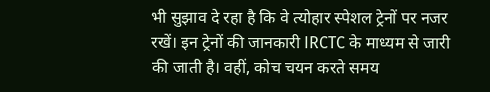भी सुझाव दे रहा है कि वे त्योहार स्पेशल ट्रेनों पर नजर रखें। इन ट्रेनों की जानकारी IRCTC के माध्यम से जारी की जाती है। वहीं, कोच चयन करते समय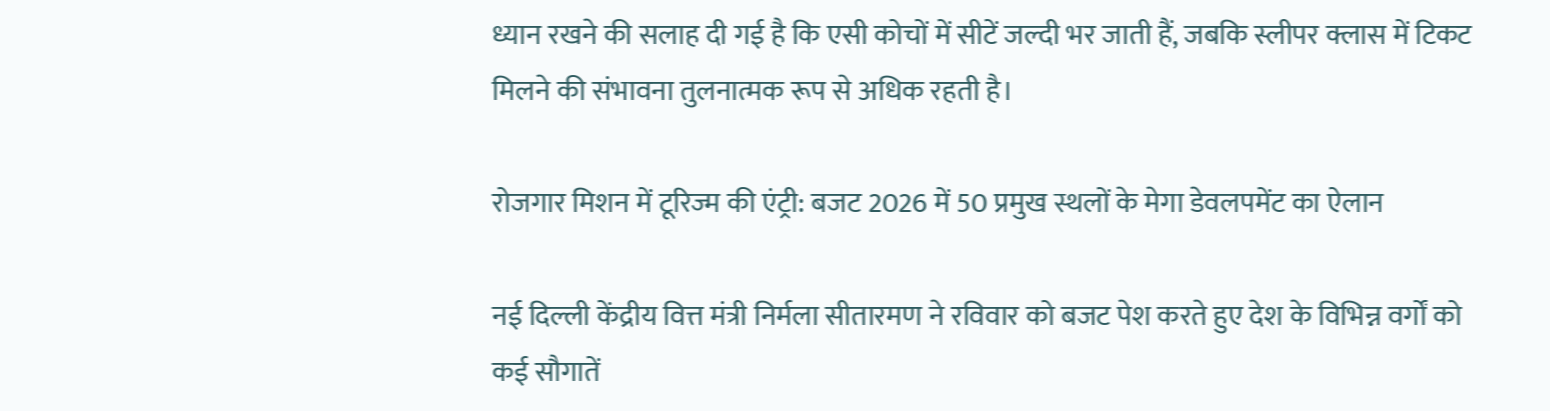ध्यान रखने की सलाह दी गई है कि एसी कोचों में सीटें जल्दी भर जाती हैं, जबकि स्लीपर क्लास में टिकट मिलने की संभावना तुलनात्मक रूप से अधिक रहती है।

रोजगार मिशन में टूरिज्म की एंट्री: बजट 2026 में 50 प्रमुख स्थलों के मेगा डेवलपमेंट का ऐलान

नई दिल्ली केंद्रीय वित्त मंत्री निर्मला सीतारमण ने रविवार को बजट पेश करते हुए देश के विभिन्न वर्गों को कई सौगातें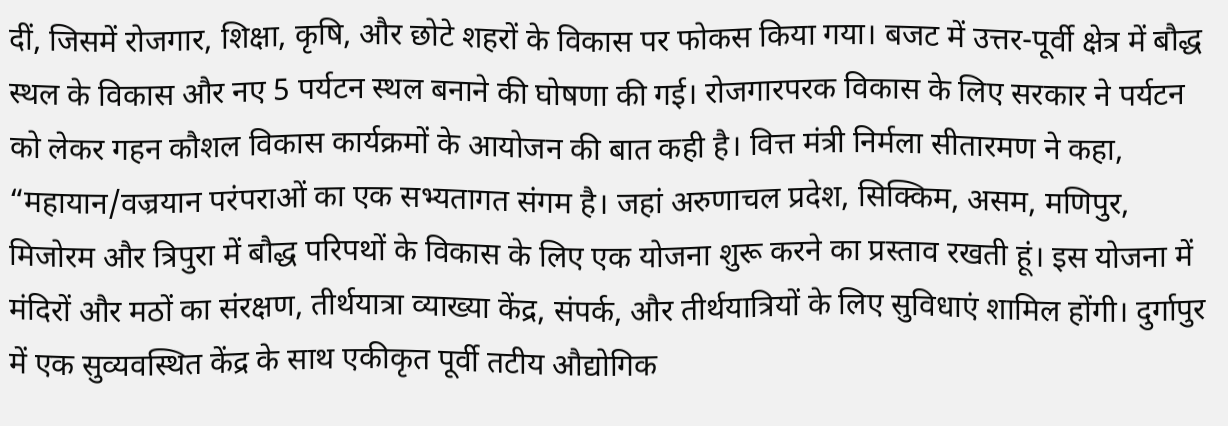दीं, जिसमें रोजगार, शिक्षा, कृषि, और छोटे शहरों के विकास पर फोकस किया गया। बजट में उत्तर-पूर्वी क्षेत्र में बौद्ध स्थल के विकास और नए 5 पर्यटन स्थल बनाने की घोषणा की गई। रोजगारपरक विकास के लिए सरकार ने पर्यटन को लेकर गहन कौशल विकास कार्यक्रमों के आयोजन की बात कही है। वित्त मंत्री निर्मला सीतारमण ने कहा, “महायान/वज्रयान परंपराओं का एक सभ्यतागत संगम है। जहां अरुणाचल प्रदेश, सिक्किम, असम, मणिपुर, मिजोरम और त्रिपुरा में बौद्ध परिपथों के विकास के लिए एक योजना शुरू करने का प्रस्ताव रखती हूं। इस योजना में मंदिरों और मठों का संरक्षण, तीर्थयात्रा व्याख्या केंद्र, संपर्क, और तीर्थयात्रियों के लिए सुविधाएं शामिल होंगी। दुर्गापुर में एक सुव्यवस्थित केंद्र के साथ एकीकृत पूर्वी तटीय औद्योगिक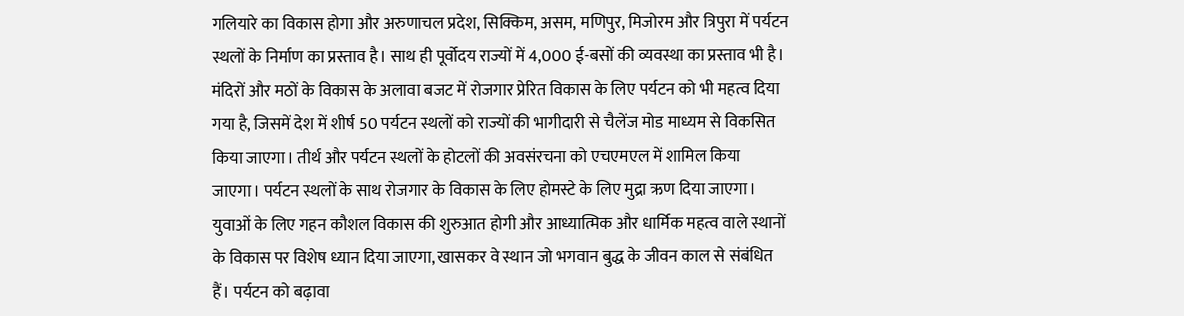गलियारे का विकास होगा और अरुणाचल प्रदेश, सिक्किम, असम, मणिपुर, मिजोरम और त्रिपुरा में पर्यटन स्थलों के निर्माण का प्रस्ताव है। साथ ही पूर्वोदय राज्यों में 4,000 ई-बसों की व्यवस्था का प्रस्ताव भी है। मंदिरों और मठों के विकास के अलावा बजट में रोजगार प्रेरित विकास के लिए पर्यटन को भी महत्व दिया गया है, जिसमें देश में शीर्ष 50 पर्यटन स्थलों को राज्यों की भागीदारी से चैलेंज मोड माध्यम से विकसित किया जाएगा। तीर्थ और पर्यटन स्थलों के होटलों की अवसंरचना को एचएमएल में शामिल किया जाएगा। पर्यटन स्थलों के साथ रोजगार के विकास के लिए होमस्टे के लिए मुद्रा ऋण दिया जाएगा। युवाओं के लिए गहन कौशल विकास की शुरुआत होगी और आध्यात्मिक और धार्मिक महत्व वाले स्थानों के विकास पर विशेष ध्यान दिया जाएगा, खासकर वे स्थान जो भगवान बुद्ध के जीवन काल से संबंधित हैं। पर्यटन को बढ़ावा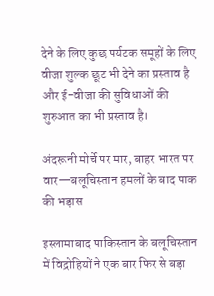देने के लिए कुछ पर्यटक समूहों के लिए वीजा शुल्क छूट भी देने का प्रस्ताव है और ई-वीजा की सुविधाओं की शुरुआत का भी प्रस्ताव है।

अंदरूनी मोर्चे पर मार, बाहर भारत पर वार—बलूचिस्तान हमलों के बाद पाक की भड़ास

इस्लामाबाद पाकिस्तान के बलूचिस्तान में विद्रोहियों ने एक बार फिर से बड़ा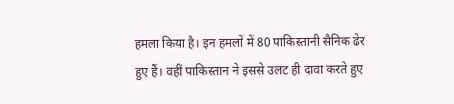हमला किया है। इन हमलों में 80 पाकिस्तानी सैनिक ढेर हुए हैं। वहीं पाकिस्तान ने इससे उलट ही दावा करते हुए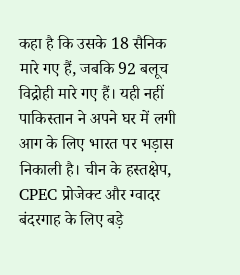कहा है कि उसके 18 सैनिक मारे गए हैं, जबकि 92 बलूच विद्रोही मारे गए हैं। यही नहीं पाकिस्तान ने अपने घर में लगी आग के लिए भारत पर भड़ास निकाली है। चीन के हस्तक्षेप, CPEC प्रोजेक्ट और ग्वादर बंदरगाह के लिए बड़े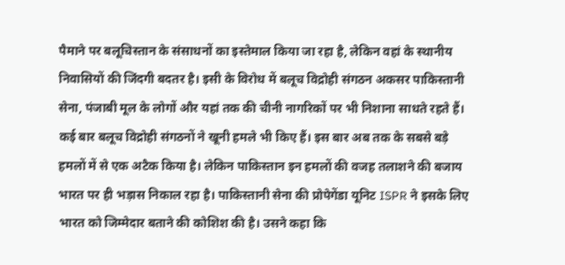पैमाने पर बलूचिस्तान के संसाधनों का इस्तेमाल किया जा रहा है, लेकिन वहां के स्थानीय निवासियों की जिंदगी बदतर है। इसी के विरोध में बलूच विद्रोही संगठन अकसर पाकिस्तानी सेना, पंजाबी मूल के लोगों और यहां तक की चीनी नागरिकों पर भी निशाना साधते रहते हैं।   कई बार बलूच विद्रोही संगठनों ने खूनी हमले भी किए हैं। इस बार अब तक के सबसे बड़े हमलों में से एक अटैक किया है। लेकिन पाकिस्तान इन हमलों की वजह तलाशने की बजाय भारत पर ही भड़ास निकाल रहा है। पाकिस्तानी सेना की प्रोपेगेंडा यूनिट ISPR ने इसके लिए भारत को जिम्मेदार बताने की कोशिश की है। उसने कहा कि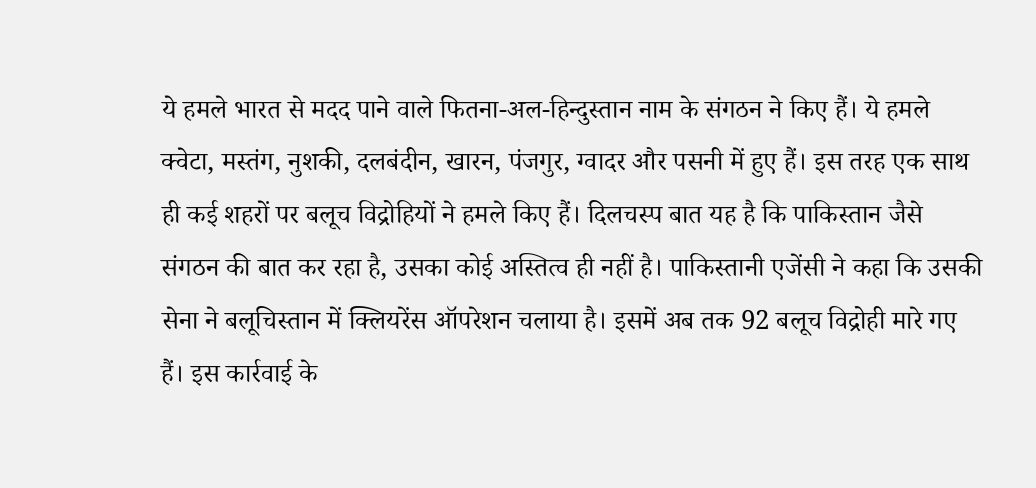ये हमले भारत से मदद पाने वाले फितना-अल-हिन्दुस्तान नाम के संगठन ने किए हैं। ये हमले क्वेटा, मस्तंग, नुशकी, दलबंदीन, खारन, पंजगुर, ग्वादर और पसनी में हुए हैं। इस तरह एक साथ ही कई शहरों पर बलूच विद्रोहियों ने हमले किए हैं। दिलचस्प बात यह है कि पाकिस्तान जैसे संगठन की बात कर रहा है, उसका कोई अस्तित्व ही नहीं है। पाकिस्तानी एजेंसी ने कहा कि उसकी सेना ने बलूचिस्तान में क्लियरेंस ऑपरेशन चलाया है। इसमें अब तक 92 बलूच विद्रोही मारे गए हैं। इस कार्रवाई के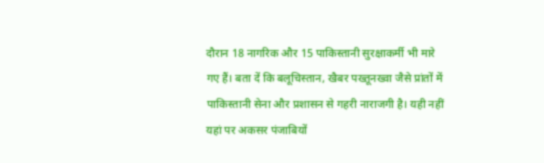दौरान 18 नागरिक और 15 पाकिस्तानी सुरक्षाकर्मी भी मारे गए हैं। बता दें कि बलूचिस्तान, खैबर पख्तूनख्वा जैसे प्रांतों में पाकिस्तानी सेना और प्रशासन से गहरी नाराजगी है। यही नहीं यहां पर अकसर पंजाबियों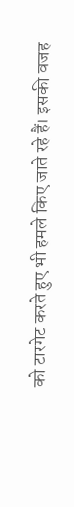को टारगेट करते हुए भी हमले किए जाते रहे हैं। इसकी वजह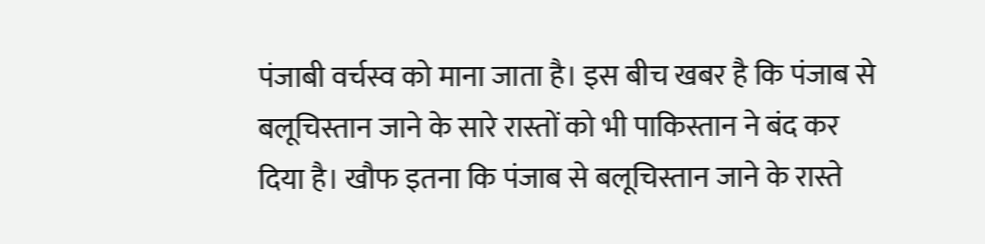पंजाबी वर्चस्व को माना जाता है। इस बीच खबर है कि पंजाब से बलूचिस्तान जाने के सारे रास्तों को भी पाकिस्तान ने बंद कर दिया है। खौफ इतना कि पंजाब से बलूचिस्तान जाने के रास्ते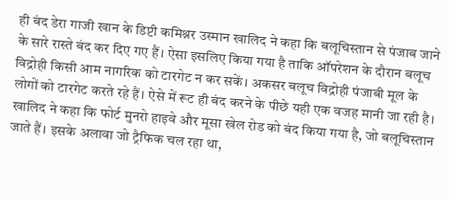ही बंद डेरा गाजी खान के डिप्टी कमिश्नर उस्मान खालिद ने कहा कि बलूचिस्तान से पंजाब जाने के सारे रास्ते बंद कर दिए गए हैं। ऐसा इसलिए किया गया है ताकि ऑपरेशन के दौरान बलूच विद्रोही किसी आम नागरिक को टारगेट न कर सकें। अकसर बलूच विद्रोही पंजाबी मूल के लोगों को टारगेट करते रहे हैं। ऐसे में रूट ही बंद करने के पीछे यही एक वजह मानी जा रही है। खालिद ने कहा कि फोर्ट मुनरो हाइवे और मूसा खेल रोड को बंद किया गया है, जो बलूचिस्तान जाते हैं। इसके अलावा जो ट्रैफिक चल रहा था,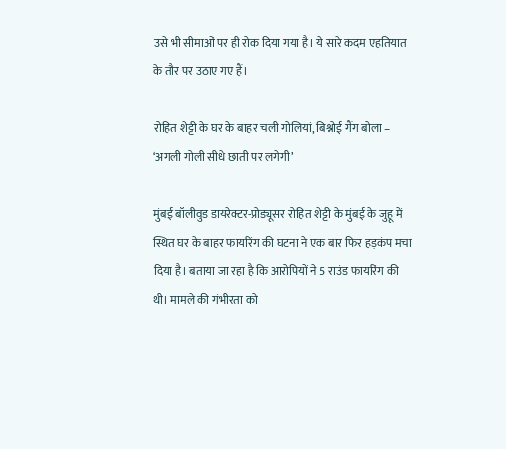उसे भी सीमाओं पर ही रोक दिया गया है। ये सारे कदम एहतियात के तौर पर उठाए गए हैं।

रोहित शेट्टी के घर के बाहर चली गोलियां, बिश्नोई गैंग बोला – ‘अगली गोली सीधे छाती पर लगेगी’

मुंबई बॉलीवुड डायरेक्टर-प्रोड्यूसर रोहित शेट्टी के मुंबई के जुहू में स्थित घर के बाहर फायरिंग की घटना ने एक बार फिर हड़कंप मचा दिया है। बताया जा रहा है कि आरोपियों ने 5 राउंड फायरिंग की थी। मामले की गंभीरता को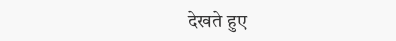देखते हुए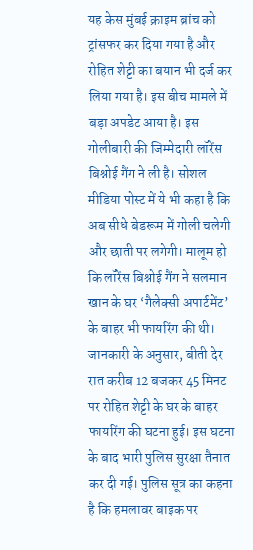यह केस मुंबई क्राइम ब्रांच को ट्रांसफर कर दिया गया है और रोहित शेट्टी का बयान भी दर्ज कर लिया गया है। इस बीच मामले में बड़ा अपडेट आया है। इस गोलीबारी की जिम्मेदारी लॉरेंस बिश्नोई गैंग ने ली है। सोशल मीडिया पोस्ट में ये भी कहा है कि अब सीधे बेडरूम में गोली चलेगी और छाती पर लगेगी। मालूम हो कि लॉरेंस बिश्नोई गैंग ने सलमान खान के घर ‘गैलेक्सी अपार्टमेंट’ के बाहर भी फायरिंग की थी। जानकारी के अनुसार, बीती देर रात करीब 12 बजकर 45 मिनट पर रोहित शेट्टी के घर के बाहर फायरिंग की घटना हुई। इस घटना के बाद भारी पुलिस सुरक्षा तैनात कर दी गई। पुलिस सूत्र का कहना है कि हमलावर बाइक पर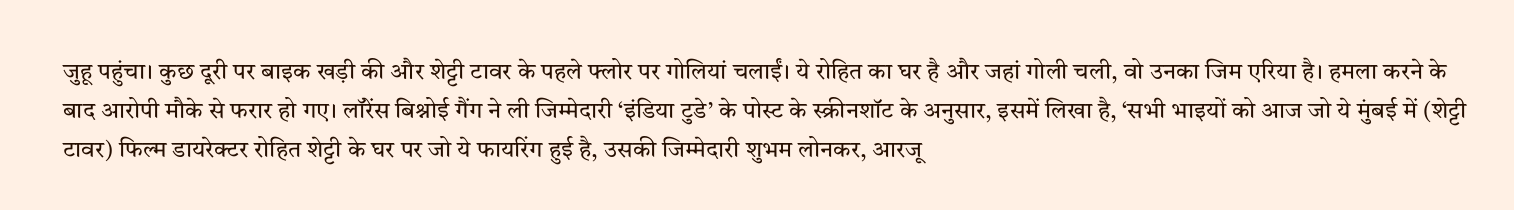जुहू पहुंचा। कुछ दूरी पर बाइक खड़ी की और शेट्टी टावर के पहले फ्लोर पर गोलियां चलाईं। ये रोहित का घर है और जहां गोली चली, वो उनका जिम एरिया है। हमला करने के बाद आरोपी मौके से फरार हो गए। लॉरेंस बिश्नोई गैंग ने ली जिम्मेदारी ‘इंडिया टुडे’ के पोस्ट के स्क्रीनशॉट के अनुसार, इसमें लिखा है, ‘सभी भाइयों को आज जो ये मुंबई में (शेट्टी टावर) फिल्म डायरेक्टर रोहित शेट्टी के घर पर जो ये फायरिंग हुई है, उसकी जिम्मेदारी शुभम लोनकर, आरजू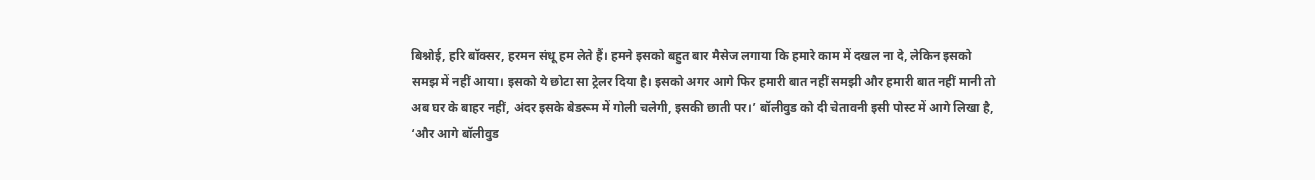बिश्नोई, हरि बॉक्सर, हरमन संधू हम लेते हैं। हमने इसको बहुत बार मैसेज लगाया कि हमारे काम में दखल ना दे, लेकिन इसको समझ में नहीं आया। इसको ये छोटा सा ट्रेलर दिया है। इसको अगर आगे फिर हमारी बात नहीं समझी और हमारी बात नहीं मानी तो अब घर के बाहर नहीं, अंदर इसके बेडरूम में गोली चलेगी, इसकी छाती पर।’ बॉलीवुड को दी चेतावनी इसी पोस्ट में आगे लिखा है, ‘और आगे बॉलीवुड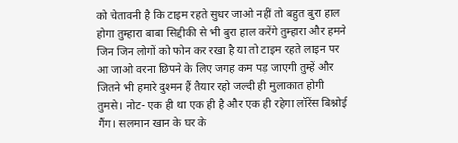को चेतावनी है कि टाइम रहते सुधर जाओ नहीं तो बहुत बुरा हाल होगा तुम्हारा बाबा सिद्दीकी से भी बुरा हाल करेंगे तुम्हारा और हमने जिन जिन लोगों को फोन कर रखा है या तो टाइम रहते लाइन पर आ जाओ वरना छिपने के लिए जगह कम पड़ जाएगी तुम्हें और जितने भी हमारे दुश्मन हैं तैयार रहो जल्दी ही मुलाकात होगी तुमसे। नोट- एक ही था एक ही है और एक ही रहेगा लॉरेंस बिश्नोई गैंग। सलमान खान के घर के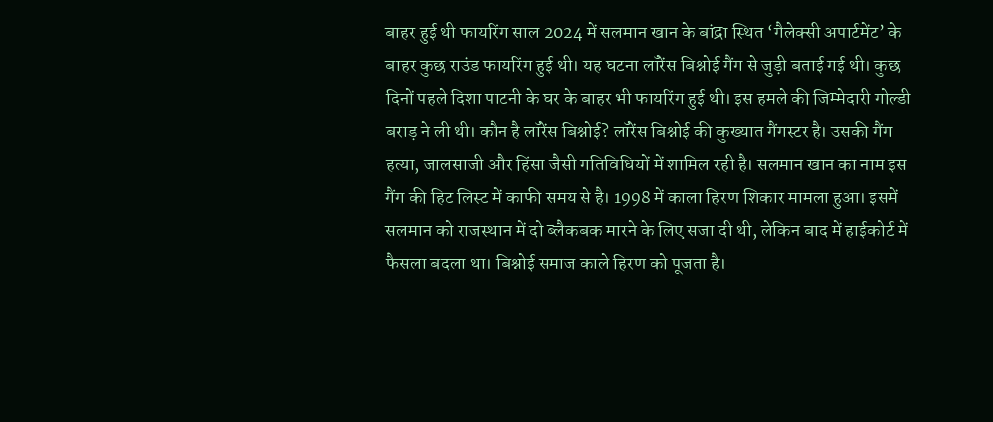बाहर हुई थी फायरिंग साल 2024 में सलमान खान के बांद्रा स्थित ‘गैलेक्सी अपार्टमेंट’ के बाहर कुछ राउंड फायरिंग हुई थी। यह घटना लॉरेंस बिश्नोई गैंग से जुड़ी बताई गई थी। कुछ दिनों पहले दिशा पाटनी के घर के बाहर भी फायरिंग हुई थी। इस हमले की जिम्मेदारी गोल्डी बराड़ ने ली थी। कौन है लॉरेंस बिश्नोई? लॉरेंस बिश्नोई की कुख्यात गैंगस्टर है। उसकी गैंग हत्या, जालसाजी और हिंसा जैसी गतिविधियों में शामिल रही है। सलमान खान का नाम इस गैंग की हिट लिस्ट में काफी समय से है। 1998 में काला हिरण शिकार मामला हुआ। इसमें सलमान को राजस्थान में दो ब्लैकबक मारने के लिए सजा दी थी, लेकिन बाद में हाईकोर्ट में फैसला बदला था। बिश्नोई समाज काले हिरण को पूजता है।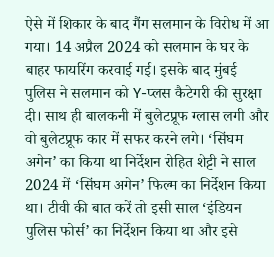ऐसे में शिकार के बाद गैंग सलमान के विरोध में आ गया। 14 अप्रैल 2024 को सलमान के घर के बाहर फायरिंग करवाई गई। इसके बाद मुंबई पुलिस ने सलमान को Y-प्लस कैटेगरी की सुरक्षा दी। साथ ही बालकनी में बुलेटप्रूफ ग्लास लगी और वो बुलेटप्रूफ कार में सफर करने लगे। ‘सिंघम अगेन’ का किया था निर्देशन रोहित शेट्टी ने साल 2024 में ‘सिंघम अगेन’ फिल्म का निर्देशन किया था। टीवी की बात करें तो इसी साल ‘इंडियन पुलिस फोर्स’ का निर्देशन किया था और इसे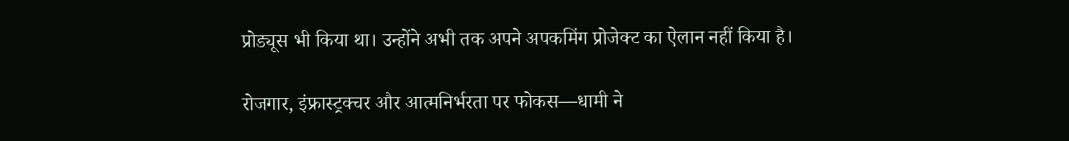प्रोड्यूस भी किया था। उन्होंने अभी तक अपने अपकमिंग प्रोजेक्ट का ऐलान नहीं किया है।

रोजगार, इंफ्रास्ट्रक्चर और आत्मनिर्भरता पर फोकस—धामी ने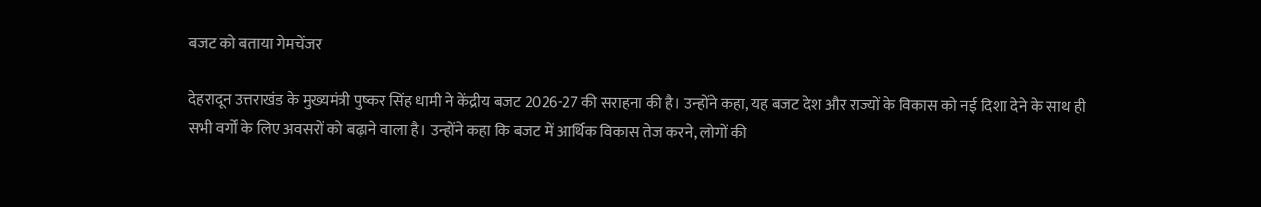बजट को बताया गेमचेंजर

देहरादून उत्तराखंड के मुख्यमंत्री पुष्कर सिंह धामी ने केंद्रीय बजट 2026-27 की सराहना की है। उन्‍होंने कहा, यह बजट देश और राज्यों के विकास को नई दिशा देने के साथ ही सभी वर्गों के लिए अवसरों को बढ़ाने वाला है। उन्होंने कहा कि बजट में आर्थिक विकास तेज करने, लोगों की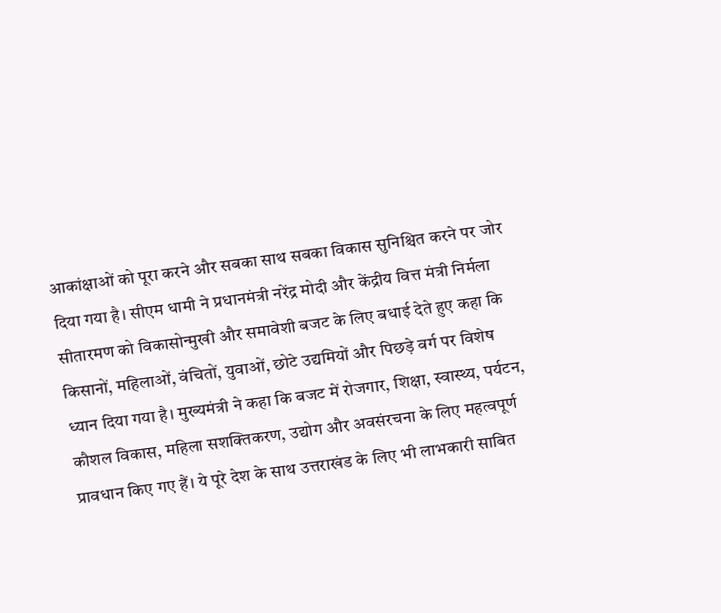आकांक्षाओं को पूरा करने और सबका साथ सबका विकास सुनिश्चित करने पर जोर दिया गया है। सीएम धामी ने प्रधानमंत्री नरेंद्र मोदी और केंद्रीय वित्त मंत्री निर्मला सीतारमण को विकासोन्मुखी और समावेशी बजट के लिए बधाई देते हुए कहा कि किसानों, महिलाओं, वंचितों, युवाओं, छोटे उद्यमियों और पिछड़े वर्ग पर विशेष ध्यान दिया गया है। मुख्यमंत्री ने कहा कि बजट में रोजगार, शिक्षा, स्वास्थ्य, पर्यटन, कौशल विकास, महिला सशक्तिकरण, उद्योग और अवसंरचना के लिए महत्वपूर्ण प्रावधान किए गए हैं। ये पूरे देश के साथ उत्तराखंड के लिए भी लाभकारी साबित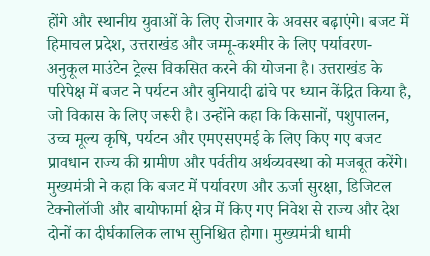होंगे और स्थानीय युवाओं के लिए रोजगार के अवसर बढ़ाएंगे। बजट में हिमाचल प्रदेश, उत्तराखंड और जम्मू-कश्मीर के लिए पर्यावरण-अनुकूल माउंटेन ट्रेल्स विकसित करने की योजना है। उत्तराखंड के परिपेक्ष में बजट ने पर्यटन और बुनियादी ढांचे पर ध्यान केंद्रित किया है, जो विकास के लिए जरूरी है। उन्होंने कहा कि किसानों, पशुपालन, उच्च मूल्य कृषि, पर्यटन और एमएसएमई के लिए किए गए बजट प्रावधान राज्य की ग्रामीण और पर्वतीय अर्थव्यवस्था को मजबूत करेंगे। मुख्यमंत्री ने कहा कि बजट में पर्यावरण और ऊर्जा सुरक्षा, डिजिटल टेक्नोलॉजी और बायोफार्मा क्षेत्र में किए गए निवेश से राज्य और देश दोनों का दीर्घकालिक लाभ सुनिश्चित होगा। मुख्यमंत्री धामी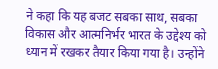ने कहा कि यह बजट सबका साथ, सबका विकास और आत्मनिर्भर भारत के उद्देश्य को ध्यान में रखकर तैयार किया गया है। उन्होंने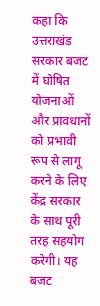कहा कि उत्तराखंड सरकार बजट में घोषित योजनाओं और प्रावधानों को प्रभावी रूप से लागू करने के लिए केंद्र सरकार के साथ पूरी तरह सहयोग करेगी। यह बजट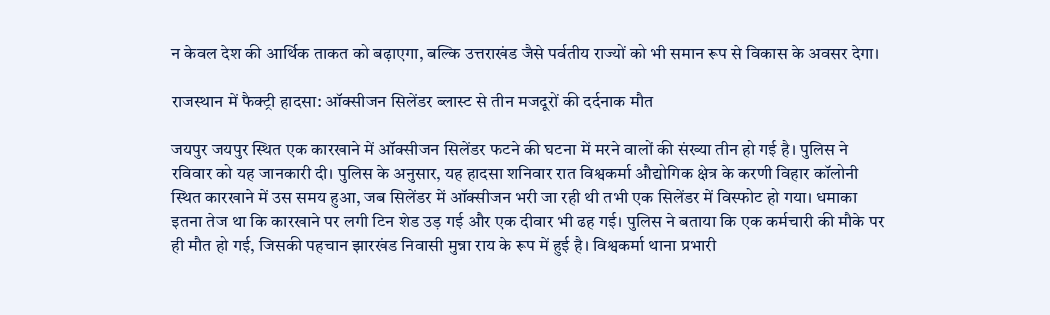न केवल देश की आर्थिक ताकत को बढ़ाएगा, बल्कि उत्तराखंड जैसे पर्वतीय राज्यों को भी समान रूप से विकास के अवसर देगा।

राजस्थान में फैक्ट्री हादसा: ऑक्सीजन सिलेंडर ब्लास्ट से तीन मजदूरों की दर्दनाक मौत

जयपुर जयपुर स्थित एक कारखाने में ऑक्सीजन सिलेंडर फटने की घटना में मरने वालों की संख्या तीन हो गई है। पुलिस ने रविवार को यह जानकारी दी। पुलिस के अनुसार, यह हादसा शनिवार रात विश्वकर्मा औद्योगिक क्षेत्र के करणी विहार कॉलोनी स्थित कारखाने में उस समय हुआ, जब सिलेंडर में ऑक्सीजन भरी जा रही थी तभी एक सिलेंडर में विस्फोट हो गया। धमाका इतना तेज था कि कारखाने पर लगी टिन शेड उड़ गई और एक दीवार भी ढह गई। पुलिस ने बताया कि एक कर्मचारी की मौके पर ही मौत हो गई, जिसकी पहचान झारखंड निवासी मुन्ना राय के रूप में हुई है। विश्वकर्मा थाना प्रभारी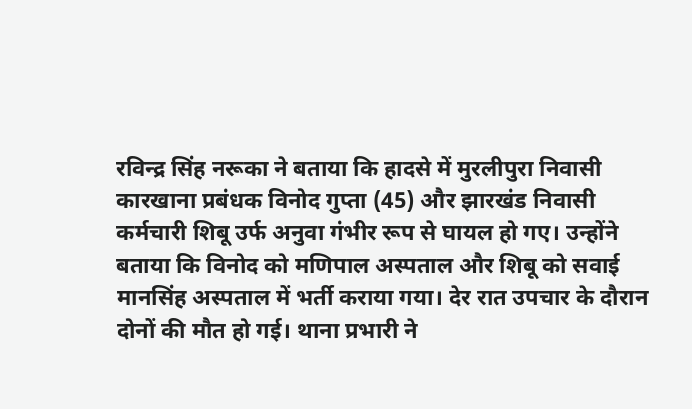रविन्द्र सिंह नरूका ने बताया कि हादसे में मुरलीपुरा निवासी कारखाना प्रबंधक विनोद गुप्ता (45) और झारखंड निवासी कर्मचारी शिबू उर्फ अनुवा गंभीर रूप से घायल हो गए। उन्होंने बताया कि विनोद को मणिपाल अस्पताल और शिबू को सवाई मानसिंह अस्पताल में भर्ती कराया गया। देर रात उपचार के दौरान दोनों की मौत हो गई। थाना प्रभारी ने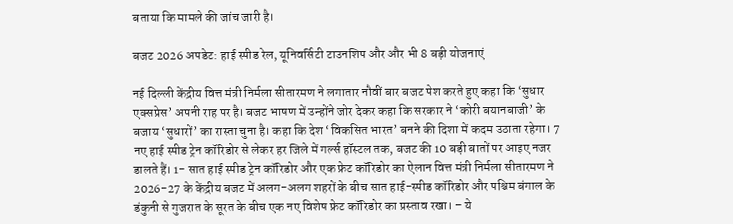बताया कि मामले की जांच जारी है।

बजट 2026 अपडेट: हाई स्पीड रेल, यूनिवर्सिटी टाउनशिप और और भी 8 बड़ी योजनाएं

नई दिल्ली केंद्रीय वित्त मंत्री निर्मला सीतारमण ने लगातार नौवीं बार बजट पेश करते हुए कहा कि ‘सुधार एक्सप्रेस’ अपनी राह पर है। बजट भाषण में उन्होंने जोर देकर कहा कि सरकार ने ‘कोरी बयानबाजी’ के बजाय ‘सुधारों’ का रास्ता चुना है। कहा कि देश ‘विकसित भारत’ बनने की दिशा में कदम उठाता रहेगा। 7 नए हाई स्पीड ट्रेन कॉरिडोर से लेकर हर जिले में गर्ल्स हॉस्टल तक, बजट की 10 बड़ी बातों पर आइए नजर डालते हैं। 1- सात हाई स्पीड ट्रेन कॉरिडोर और एक फ्रेट कॉरिडोर का ऐलान वित्त मंत्री निर्मला सीतारमण ने 2026-27 के केंद्रीय बजट में अलग-अलग शहरों के बीच सात हाई-स्पीड कॉरिडोर और पश्चिम बंगाल के डंकुनी से गुजरात के सूरत के बीच एक नए विशेष फ्रेट कॉरिडोर का प्रस्ताव रखा। – ये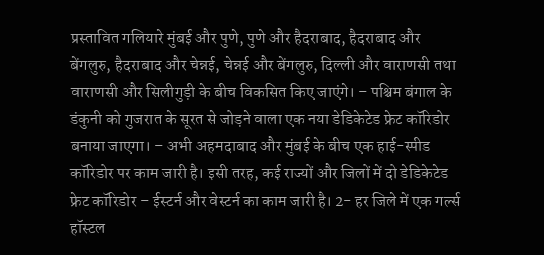प्रस्तावित गलियारे मुंबई और पुणे, पुणे और हैदराबाद, हैदराबाद और बेंगलुरु, हैदराबाद और चेन्नई, चेन्नई और बेंगलुरु, दिल्ली और वाराणसी तथा वाराणसी और सिलीगुड़ी के बीच विकसित किए जाएंगे। – पश्चिम बंगाल के डंकुनी को गुजरात के सूरत से जोड़ने वाला एक नया डेडिकेटेड फ्रेट कॉरिडोर बनाया जाएगा। – अभी अहमदाबाद और मुंबई के बीच एक हाई-स्पीड कॉरिडोर पर काम जारी है। इसी तरह, कई राज्यों और जिलों में दो डेडिकेटेड फ्रेट कॉरिडोर – ईस्टर्न और वेस्टर्न का काम जारी है। 2- हर जिले में एक गर्ल्स हॉस्टल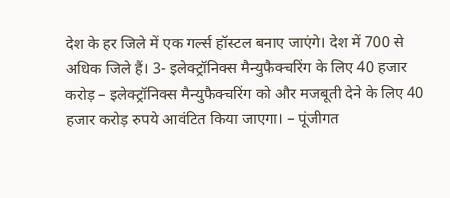देश के हर जिले में एक गर्ल्स हॉस्टल बनाए जाएंगे। देश में 700 से अधिक जिले हैं। 3- इलेक्ट्रॉनिक्स मैन्युफैक्चरिंग के लिए 40 हजार करोड़ – इलेक्ट्रॉनिक्स मैन्युफैक्चरिंग को और मजबूती देने के लिए 40 हजार करोड़ रुपये आवंटित किया जाएगा। – पूंजीगत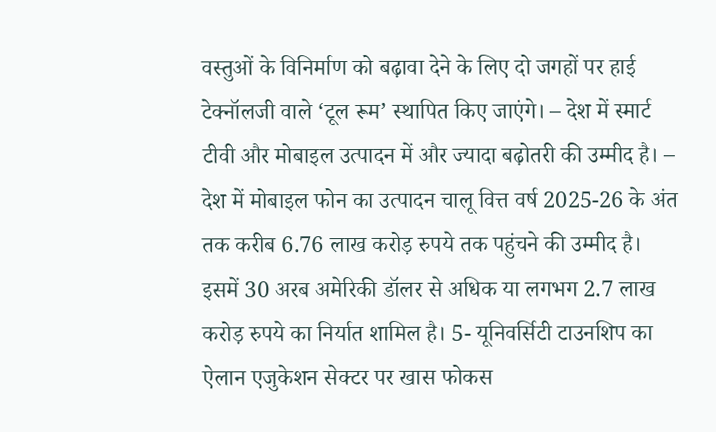वस्तुओं के विनिर्माण को बढ़ावा देने के लिए दो जगहों पर हाई टेक्नॉलजी वाले ‘टूल रूम’ स्थापित किए जाएंगे। – देश में स्मार्ट टीवी और मोबाइल उत्पादन में और ज्यादा बढ़ोतरी की उम्मीद है। – देश में मोबाइल फोन का उत्पादन चालू वित्त वर्ष 2025-26 के अंत तक करीब 6.76 लाख करोड़ रुपये तक पहुंचने की उम्मीद है। इसमें 30 अरब अमेरिकी डॉलर से अधिक या लगभग 2.7 लाख करोड़ रुपये का निर्यात शामिल है। 5- यूनिवर्सिटी टाउनशिप का ऐलान एजुकेशन सेक्टर पर खास फोकस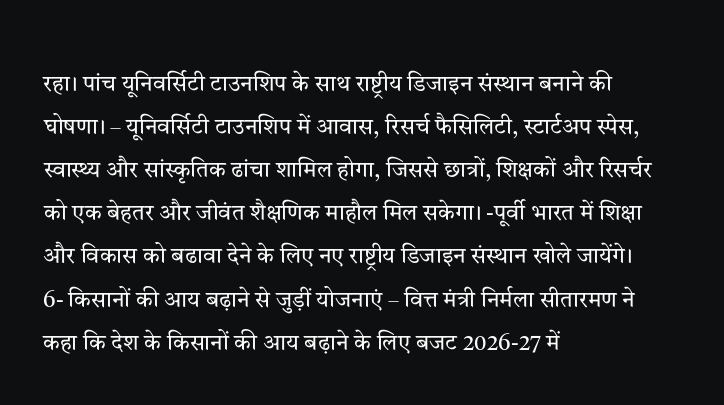रहा। पांच यूनिवर्सिटी टाउनशिप के साथ राष्ट्रीय डिजाइन संस्थान बनाने की घोषणा। – यूनिवर्सिटी टाउनशिप में आवास, रिसर्च फैसिलिटी, स्टार्टअप स्पेस, स्वास्थ्य और सांस्कृतिक ढांचा शामिल होगा, जिससे छात्रों, शिक्षकों और रिसर्चर को एक बेहतर और जीवंत शैक्षणिक माहौल मिल सकेगा। -पूर्वी भारत में शिक्षा और विकास को बढावा देने के लिए नए राष्ट्रीय डिजाइन संस्थान खोले जायेंगे। 6- किसानों की आय बढ़ाने से जुड़ीं योजनाएं – वित्त मंत्री निर्मला सीतारमण ने कहा कि देश के किसानों की आय बढ़ाने के लिए बजट 2026-27 में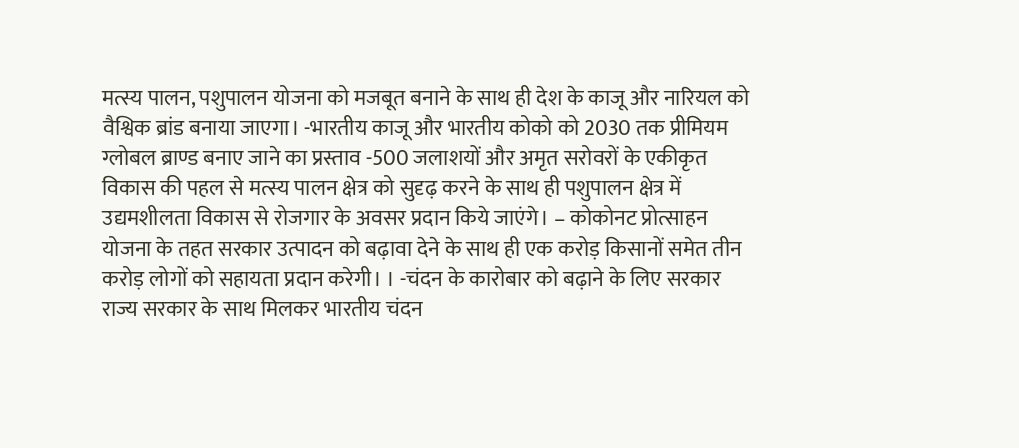मत्स्य पालन, पशुपालन योजना को मजबूत बनाने के साथ ही देश के काजू और नारियल को वैश्विक ब्रांड बनाया जाएगा। -भारतीय काजू और भारतीय कोको को 2030 तक प्रीमियम ग्लोबल ब्राण्ड बनाए जाने का प्रस्ताव -500 जलाशयों और अमृत सरोवरों के एकीकृत विकास की पहल से मत्स्य पालन क्षेत्र को सुदृढ़ करने के साथ ही पशुपालन क्षेत्र में उद्यमशीलता विकास से रोजगार के अवसर प्रदान किये जाएंगे। – कोकोनट प्रोत्साहन योजना के तहत सरकार उत्पादन को बढ़ावा देने के साथ ही एक करोड़ किसानों समेत तीन करोड़ लोगों को सहायता प्रदान करेगी। । -चंदन के कारोबार को बढ़ाने के लिए सरकार राज्य सरकार के साथ मिलकर भारतीय चंदन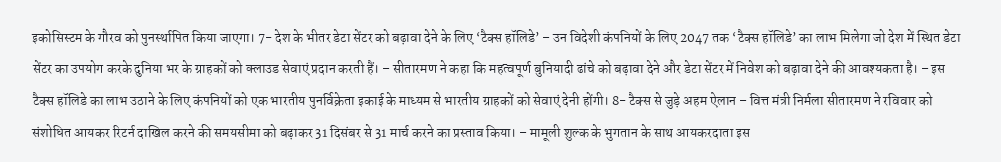इकोसिस्टम के गौरव को पुनर्स्थापित किया जाएगा। 7- देश के भीतर डेटा सेंटर को बढ़ावा देने के लिए ‘टैक्स हॉलिडे’ – उन विदेशी कंपनियों के लिए 2047 तक ‘टैक्स हॉलिडे’ का लाभ मिलेगा जो देश में स्थित डेटा सेंटर का उपयोग करके दुनिया भर के ग्राहकों को क्लाउड सेवाएं प्रदान करती हैं। – सीतारमण ने कहा कि महत्वपूर्ण बुनियादी ढांचे को बढ़ावा देने और डेटा सेंटर में निवेश को बढ़ावा देने की आवश्यकता है। – इस टैक्स हॉलिडे का लाभ उठाने के लिए कंपनियों को एक भारतीय पुनर्विक्रेता इकाई के माध्यम से भारतीय ग्राहकों को सेवाएं देनी होंगी। 8- टैक्स से जुड़े अहम ऐलान – वित्त मंत्री निर्मला सीतारमण ने रविवार को संशोधित आयकर रिटर्न दाखिल करने की समयसीमा को बढ़ाकर 31 दिसंबर से 31 मार्च करने का प्रस्ताव किया। – मामूली शुल्क के भुगतान के साथ आयकरदाता इस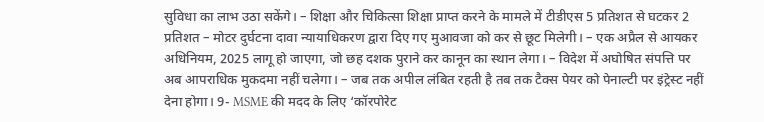सुविधा का लाभ उठा सकेंगे। – शिक्षा और चिकित्सा शिक्षा प्राप्त करने के मामले में टीडीएस 5 प्रतिशत से घटकर 2 प्रतिशत – मोटर दुर्घटना दावा न्यायाधिकरण द्वारा दिए गए मुआवजा को कर से छूट मिलेगी। – एक अप्रैल से आयकर अधिनियम, 2025 लागू हो जाएगा, जो छह दशक पुराने कर कानून का स्थान लेगा। – विदेश में अघोषित संपत्ति पर अब आपराधिक मुकदमा नहीं चलेगा। – जब तक अपील लंबित रहती है तब तक टैक्स पेयर को पेनाल्टी पर इंट्रेस्ट नहीं देना होगा। 9- MSME की मदद के लिए ‘कॉरपोरेट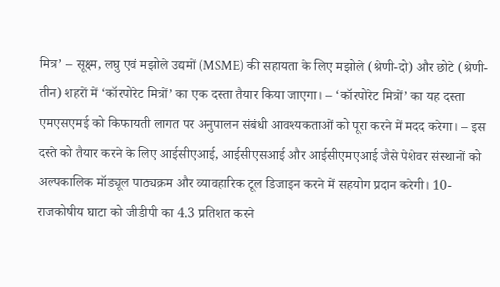मित्र’ – सूक्ष्म, लघु एवं मझोले उद्यमों (MSME) की सहायता के लिए मझोले (श्रेणी-दो) और छोटे (श्रेणी-तीन) शहरों में ‘कॉरपोरेट मित्रों’ का एक दस्ता तैयार किया जाएगा। – ‘कॉरपोरेट मित्रों’ का यह दस्ता एमएसएमई को किफायती लागत पर अनुपालन संबंधी आवश्यकताओं को पूरा करने में मदद करेगा। – इस दस्ते को तैयार करने के लिए आईसीएआई, आईसीएसआई और आईसीएमएआई जैसे पेशेवर संस्थानों को अल्पकालिक मॉड्यूल पाठ्यक्रम और व्यावहारिक टूल डिजाइन करने में सहयोग प्रदान करेगी। 10- राजकोषीय घाटा को जीडीपी का 4.3 प्रतिशत करने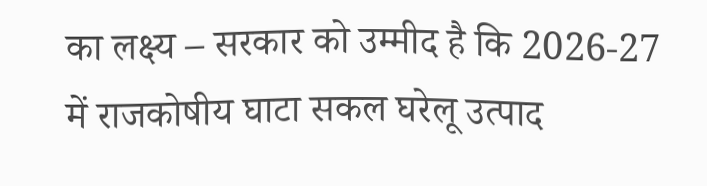का लक्ष्य – सरकार को उम्मीद है कि 2026-27 में राजकोषीय घाटा सकल घरेलू उत्पाद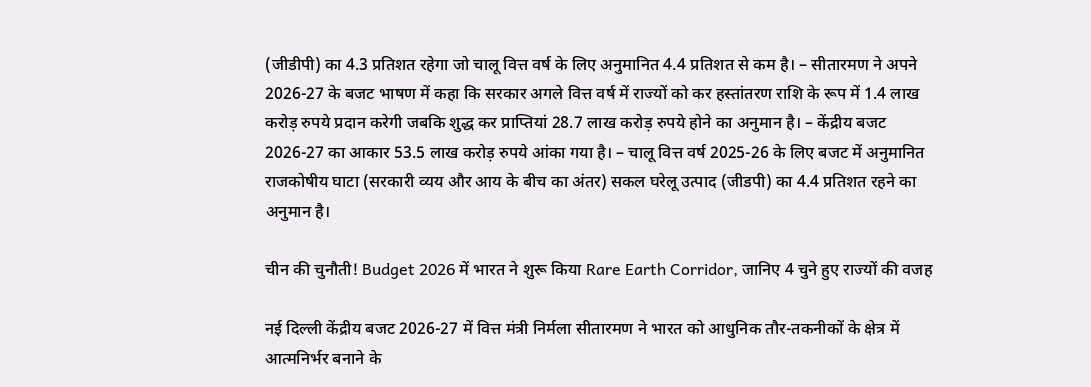(जीडीपी) का 4.3 प्रतिशत रहेगा जो चालू वित्त वर्ष के लिए अनुमानित 4.4 प्रतिशत से कम है। – सीतारमण ने अपने 2026-27 के बजट भाषण में कहा कि सरकार अगले वित्त वर्ष में राज्यों को कर हस्तांतरण राशि के रूप में 1.4 लाख करोड़ रुपये प्रदान करेगी जबकि शुद्ध कर प्राप्तियां 28.7 लाख करोड़ रुपये होने का अनुमान है। – केंद्रीय बजट 2026-27 का आकार 53.5 लाख करोड़ रुपये आंका गया है। – चालू वित्त वर्ष 2025-26 के लिए बजट में अनुमानित राजकोषीय घाटा (सरकारी व्यय और आय के बीच का अंतर) सकल घरेलू उत्पाद (जीडपी) का 4.4 प्रतिशत रहने का अनुमान है।

चीन की चुनौती! Budget 2026 में भारत ने शुरू किया Rare Earth Corridor, जानिए 4 चुने हुए राज्यों की वजह

नई दिल्ली केंद्रीय बजट 2026-27 में वित्त मंत्री निर्मला सीतारमण ने भारत को आधुनिक तौर-तकनीकों के क्षेत्र में आत्मनिर्भर बनाने के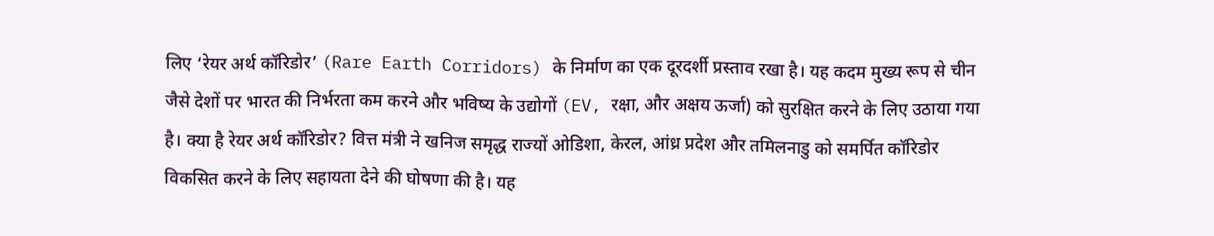लिए ‘रेयर अर्थ कॉरिडोर’ (Rare Earth Corridors) के निर्माण का एक दूरदर्शी प्रस्ताव रखा है। यह कदम मुख्य रूप से चीन जैसे देशों पर भारत की निर्भरता कम करने और भविष्य के उद्योगों (EV, रक्षा, और अक्षय ऊर्जा) को सुरक्षित करने के लिए उठाया गया है। क्या है रेयर अर्थ कॉरिडोर? वित्त मंत्री ने खनिज समृद्ध राज्यों ओडिशा, केरल, आंध्र प्रदेश और तमिलनाडु को समर्पित कॉरिडोर विकसित करने के लिए सहायता देने की घोषणा की है। यह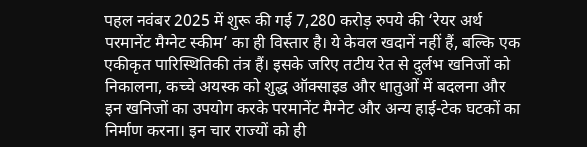पहल नवंबर 2025 में शुरू की गई 7,280 करोड़ रुपये की ‘रेयर अर्थ परमानेंट मैग्नेट स्कीम’ का ही विस्तार है। ये केवल खदानें नहीं हैं, बल्कि एक एकीकृत पारिस्थितिकी तंत्र हैं। इसके जरिए तटीय रेत से दुर्लभ खनिजों को निकालना, कच्चे अयस्क को शुद्ध ऑक्साइड और धातुओं में बदलना और इन खनिजों का उपयोग करके परमानेंट मैग्नेट और अन्य हाई-टेक घटकों का निर्माण करना। इन चार राज्यों को ही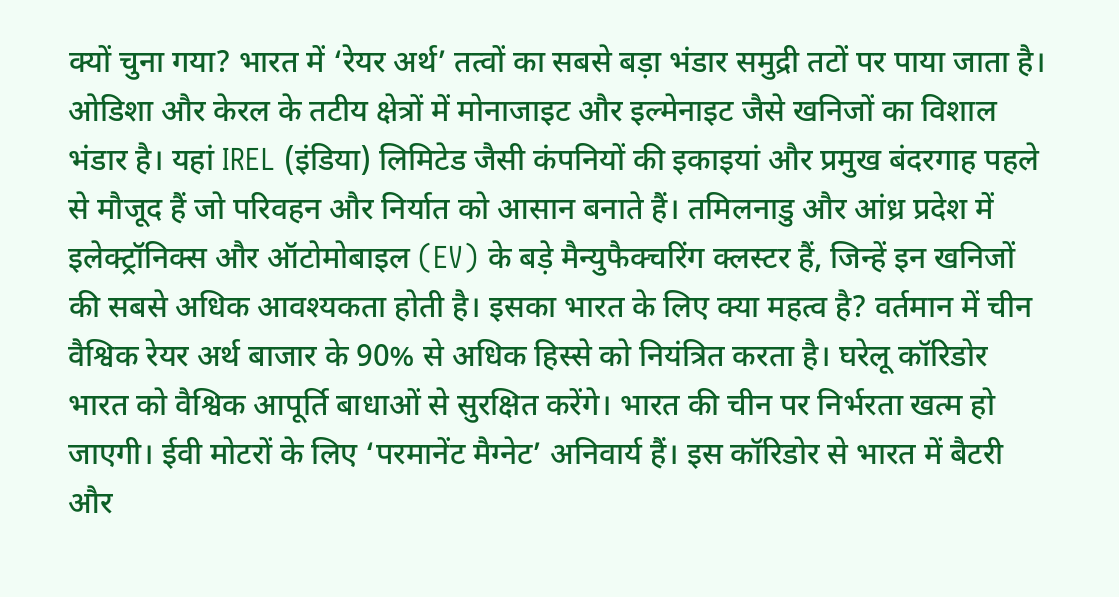क्यों चुना गया? भारत में ‘रेयर अर्थ’ तत्वों का सबसे बड़ा भंडार समुद्री तटों पर पाया जाता है। ओडिशा और केरल के तटीय क्षेत्रों में मोनाजाइट और इल्मेनाइट जैसे खनिजों का विशाल भंडार है। यहां IREL (इंडिया) लिमिटेड जैसी कंपनियों की इकाइयां और प्रमुख बंदरगाह पहले से मौजूद हैं जो परिवहन और निर्यात को आसान बनाते हैं। तमिलनाडु और आंध्र प्रदेश में इलेक्ट्रॉनिक्स और ऑटोमोबाइल (EV) के बड़े मैन्युफैक्चरिंग क्लस्टर हैं, जिन्हें इन खनिजों की सबसे अधिक आवश्यकता होती है। इसका भारत के लिए क्या महत्व है? वर्तमान में चीन वैश्विक रेयर अर्थ बाजार के 90% से अधिक हिस्से को नियंत्रित करता है। घरेलू कॉरिडोर भारत को वैश्विक आपूर्ति बाधाओं से सुरक्षित करेंगे। भारत की चीन पर निर्भरता खत्म हो जाएगी। ईवी मोटरों के लिए ‘परमानेंट मैग्नेट’ अनिवार्य हैं। इस कॉरिडोर से भारत में बैटरी और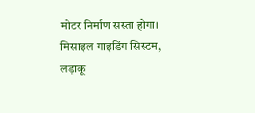मोटर निर्माण सस्ता होगा। मिसाइल गाइडिंग सिस्टम, लड़ाकू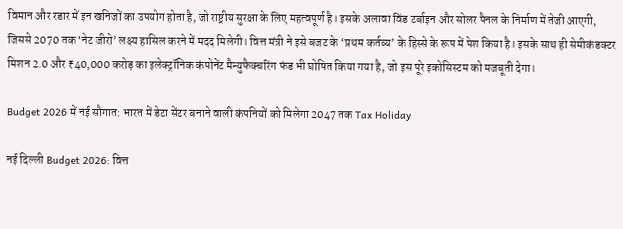विमान और रडार में इन खनिजों का उपयोग होता है, जो राष्ट्रीय सुरक्षा के लिए महत्वपूर्ण है। इसके अलावा विंड टर्बाइन और सोलर पैनल के निर्माण में तेजी आएगी, जिससे 2070 तक ‘नेट जीरो’ लक्ष्य हासिल करने में मदद मिलेगी। वित्त मंत्री ने इसे बजट के ‘प्रथम कर्तव्य’ के हिस्से के रूप में पेश किया है। इसके साथ ही सेमीकंडक्टर मिशन 2.0 और ₹40,000 करोड़ का इलेक्ट्रॉनिक कंपोनेंट मैन्युफैक्चरिंग फंड भी घोषित किया गया है, जो इस पूरे इकोसिस्टम को मजबूती देगा।

Budget 2026 में नई सौगात: भारत में डेटा सेंटर बनाने वाली कंपनियों को मिलेगा 2047 तक Tax Holiday

नई दिल्ली Budget 2026: वित्त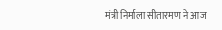मंत्री निर्माला सीतारमण ने आज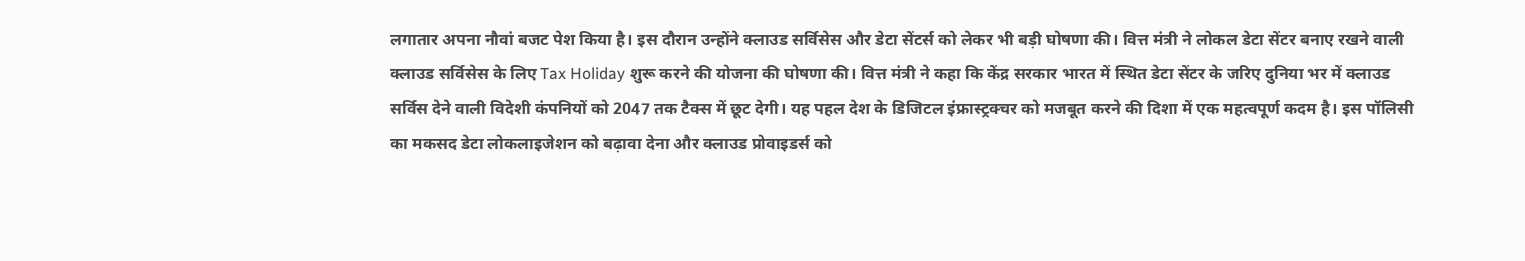लगातार अपना नौवां बजट पेश किया है। इस दौरान उन्होंने क्लाउड सर्विसेस और डेटा सेंटर्स को लेकर भी बड़ी घोषणा की। वित्त मंत्री ने लोकल डेटा सेंटर बनाए रखने वाली क्लाउड सर्विसेस के लिए Tax Holiday शुरू करने की योजना की घोषणा की। वित्त मंत्री ने कहा कि केंद्र सरकार भारत में स्थित डेटा सेंटर के जरिए दुनिया भर में क्लाउड सर्विस देने वाली विदेशी कंपनियों को 2047 तक टैक्स में छूट देगी। यह पहल देश के डिजिटल इंफ्रास्ट्रक्चर को मजबूत करने की दिशा में एक महत्वपूर्ण कदम है। इस पॉलिसी का मकसद डेटा लोकलाइजेशन को बढ़ावा देना और क्लाउड प्रोवाइडर्स को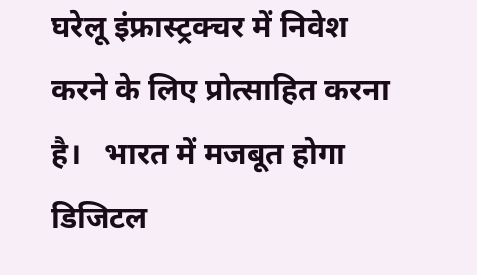घरेलू इंफ्रास्ट्रक्चर में निवेश करने के लिए प्रोत्साहित करना है।   भारत में मजबूत होगा डिजिटल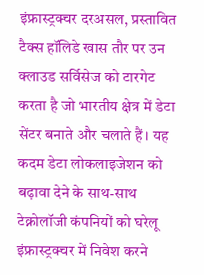इंफ्रास्ट्रक्चर दरअसल, प्रस्तावित टैक्स हॉलिडे खास तौर पर उन क्लाउड सर्विसेज को टारगेट करता है जो भारतीय क्षेत्र में डेटा सेंटर बनाते और चलाते हैं। यह कदम डेटा लोकलाइजेशन को बढ़ावा देने के साथ-साथ टेक्नोलॉजी कंपनियों को घरेलू इंफ्रास्ट्रक्चर में निवेश करने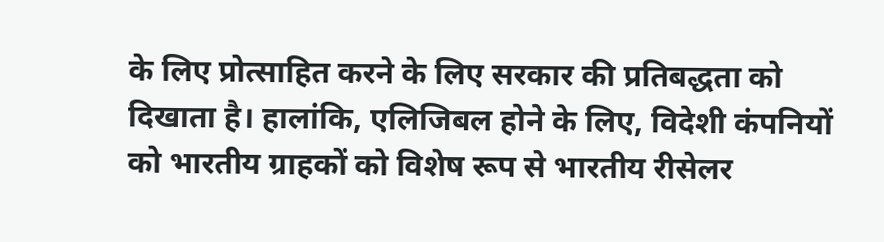के लिए प्रोत्साहित करने के लिए सरकार की प्रतिबद्धता को दिखाता है। हालांकि, एलिजिबल होने के लिए, विदेशी कंपनियों को भारतीय ग्राहकों को विशेष रूप से भारतीय रीसेलर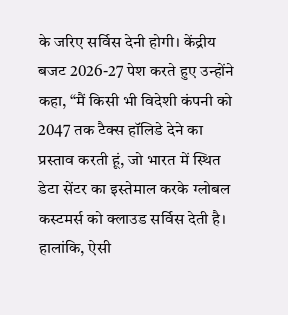के जरिए सर्विस देनी होगी। केंद्रीय बजट 2026-27 पेश करते हुए उन्होंने कहा, “मैं किसी भी विदेशी कंपनी को 2047 तक टैक्स हॉलिडे देने का प्रस्ताव करती हूं, जो भारत में स्थित डेटा सेंटर का इस्तेमाल करके ग्लोबल कस्टमर्स को क्लाउड सर्विस देती है। हालांकि, ऐसी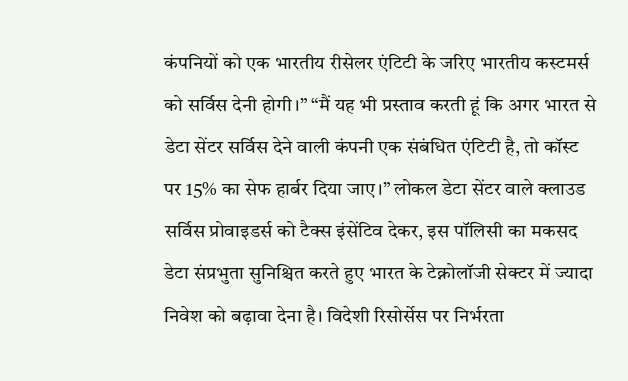कंपनियों को एक भारतीय रीसेलर एंटिटी के जरिए भारतीय कस्टमर्स को सर्विस देनी होगी।” “मैं यह भी प्रस्ताव करती हूं कि अगर भारत से डेटा सेंटर सर्विस देने वाली कंपनी एक संबंधित एंटिटी है, तो कॉस्ट पर 15% का सेफ हार्बर दिया जाए।” लोकल डेटा सेंटर वाले क्लाउड सर्विस प्रोवाइडर्स को टैक्स इंसेंटिव देकर, इस पॉलिसी का मकसद डेटा संप्रभुता सुनिश्चित करते हुए भारत के टेक्नोलॉजी सेक्टर में ज्यादा निवेश को बढ़ावा देना है। विदेशी रिसोर्सेस पर निर्भरता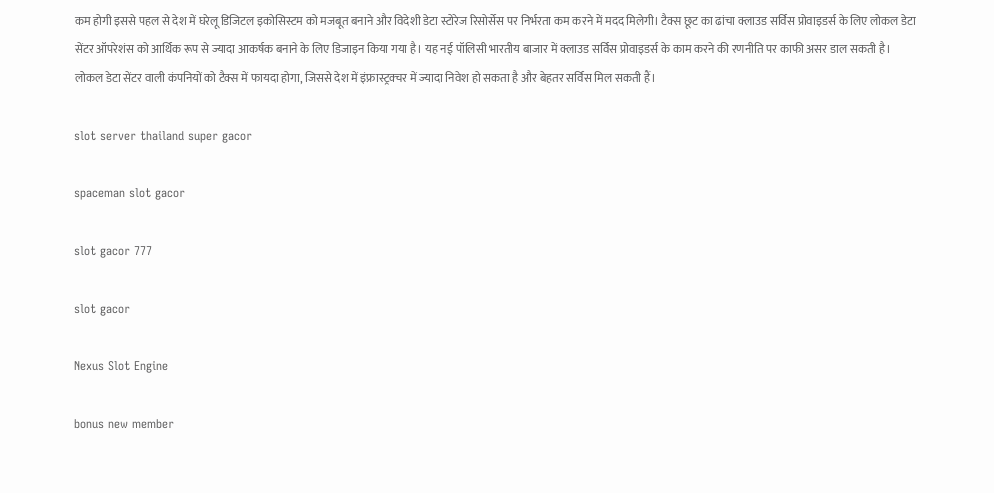कम होगी इससे पहल से देश में घरेलू डिजिटल इकोसिस्टम को मजबूत बनाने और विदेशी डेटा स्टोरेज रिसोर्सेस पर निर्भरता कम करने में मदद मिलेगी। टैक्स छूट का ढांचा क्लाउड सर्विस प्रोवाइडर्स के लिए लोकल डेटा सेंटर ऑपरेशंस को आर्थिक रूप से ज्यादा आकर्षक बनाने के लिए डिजाइन किया गया है। यह नई पॉलिसी भारतीय बाजार में क्लाउड सर्विस प्रोवाइडर्स के काम करने की रणनीति पर काफी असर डाल सकती है। लोकल डेटा सेंटर वाली कंपनियों को टैक्स में फायदा होगा, जिससे देश में इंफ्रास्ट्रक्चर में ज्यादा निवेश हो सकता है और बेहतर सर्विस मिल सकती हैं।

slot server thailand super gacor

spaceman slot gacor

slot gacor 777

slot gacor

Nexus Slot Engine

bonus new member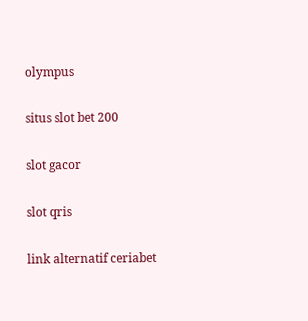olympus

situs slot bet 200

slot gacor

slot qris

link alternatif ceriabet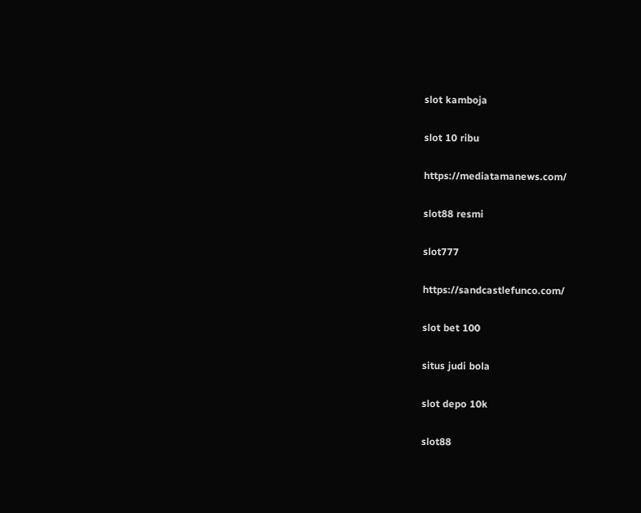slot kamboja

slot 10 ribu

https://mediatamanews.com/

slot88 resmi

slot777

https://sandcastlefunco.com/

slot bet 100

situs judi bola

slot depo 10k

slot88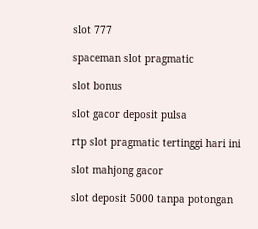slot 777

spaceman slot pragmatic

slot bonus

slot gacor deposit pulsa

rtp slot pragmatic tertinggi hari ini

slot mahjong gacor

slot deposit 5000 tanpa potongan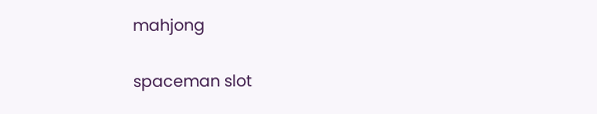mahjong

spaceman slot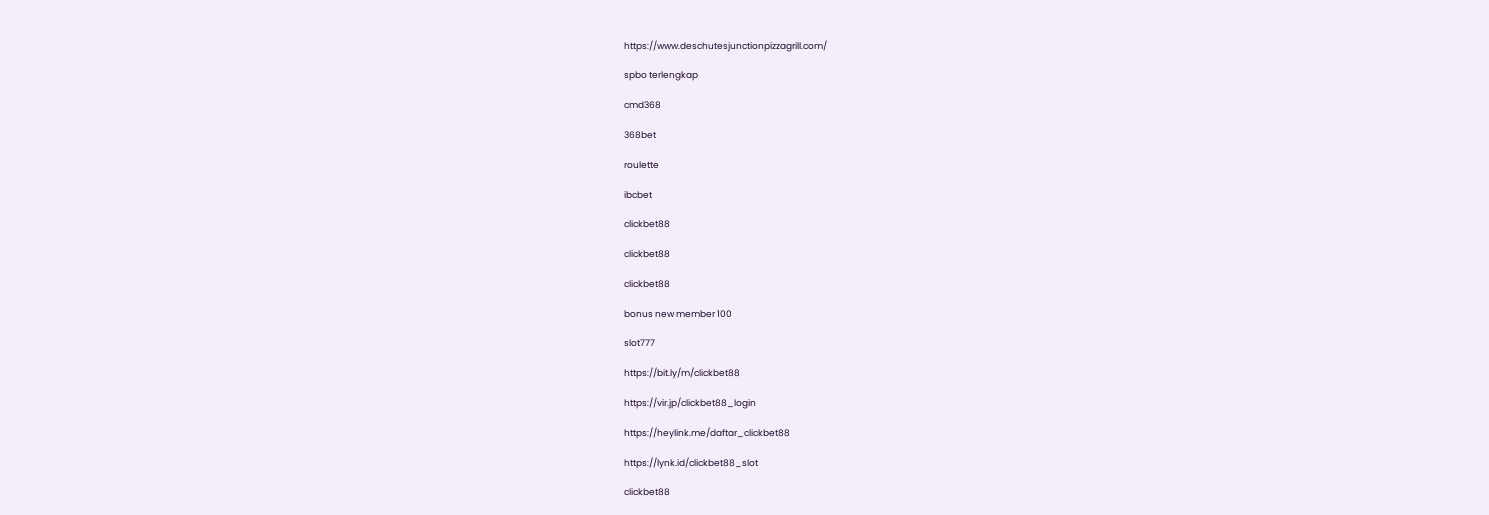https://www.deschutesjunctionpizzagrill.com/

spbo terlengkap

cmd368

368bet

roulette

ibcbet

clickbet88

clickbet88

clickbet88

bonus new member 100

slot777

https://bit.ly/m/clickbet88

https://vir.jp/clickbet88_login

https://heylink.me/daftar_clickbet88

https://lynk.id/clickbet88_slot

clickbet88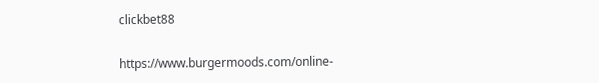clickbet88

https://www.burgermoods.com/online-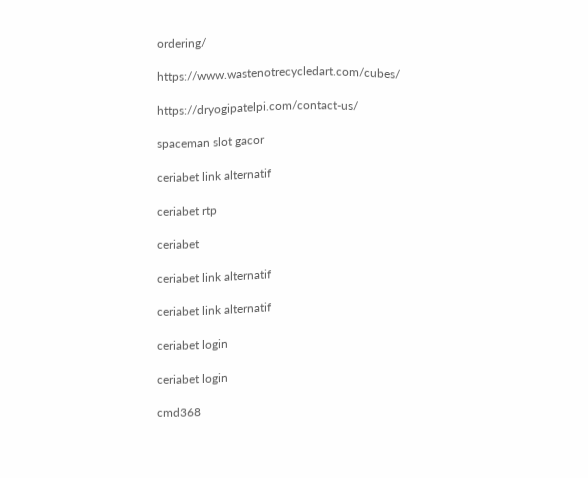ordering/

https://www.wastenotrecycledart.com/cubes/

https://dryogipatelpi.com/contact-us/

spaceman slot gacor

ceriabet link alternatif

ceriabet rtp

ceriabet

ceriabet link alternatif

ceriabet link alternatif

ceriabet login

ceriabet login

cmd368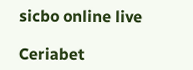sicbo online live

Ceriabet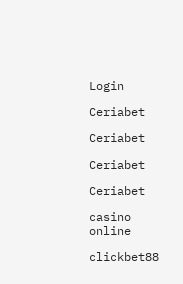Login

Ceriabet

Ceriabet

Ceriabet

Ceriabet

casino online

clickbet88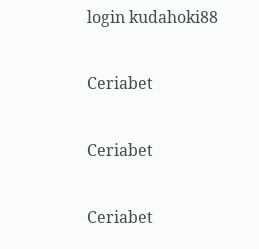login kudahoki88

Ceriabet

Ceriabet

Ceriabet